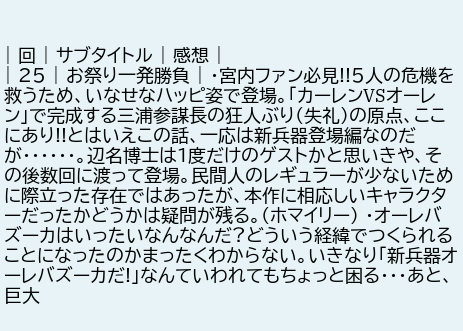| 回 | サブタイトル | 感想 |
| 25 | お祭り一発勝負 | ・宮内ファン必見!!5人の危機を救うため、いなせなハッピ姿で登場。「カーレンVSオーレン」で完成する三浦参謀長の狂人ぶり(失礼)の原点、ここにあり!!とはいえこの話、一応は新兵器登場編なのだが・・・・・・。辺名博士は1度だけのゲストかと思いきや、その後数回に渡って登場。民間人のレギュラーが少ないために際立った存在ではあったが、本作に相応しいキャラクターだったかどうかは疑問が残る。(ホマイリー) ・オーレバズーカはいったいなんなんだ?どういう経緯でつくられることになったのかまったくわからない。いきなり「新兵器オーレバズーカだ!」なんていわれてもちょっと困る・・・あと、巨大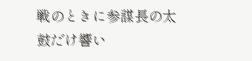戦のときに参謀長の太鼓だけ響い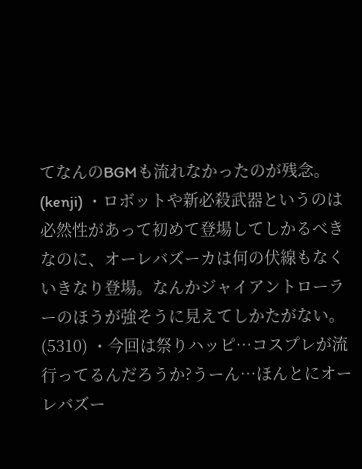てなんのBGMも流れなかったのが残念。(kenji) ・ロボットや新必殺武器というのは必然性があって初めて登場してしかるべきなのに、オーレバズーカは何の伏線もなくいきなり登場。なんかジャイアントローラーのほうが強そうに見えてしかたがない。(5310) ・今回は祭りハッピ…コスプレが流行ってるんだろうか?うーん…ほんとにオーレバズー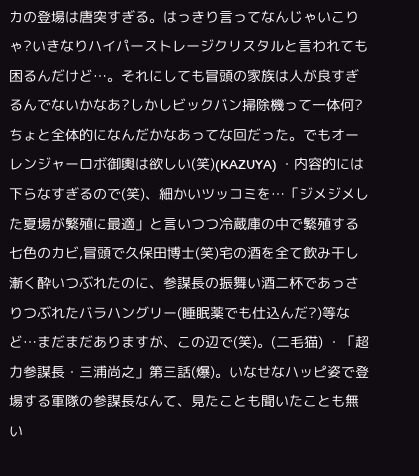カの登場は唐突すぎる。はっきり言ってなんじゃいこりゃ?いきなりハイパーストレージクリスタルと言われても困るんだけど…。それにしても冒頭の家族は人が良すぎるんでないかなあ?しかしビックバン掃除機って一体何?ちょと全体的になんだかなあってな回だった。でもオーレンジャーロボ御輿は欲しい(笑)(KAZUYA) ・内容的には下らなすぎるので(笑)、細かいツッコミを…「ジメジメした夏場が繁殖に最適」と言いつつ冷蔵庫の中で繁殖する七色のカビ,冒頭で久保田博士(笑)宅の酒を全て飲み干し漸く酔いつぶれたのに、参謀長の振舞い酒二杯であっさりつぶれたバラハングリー(睡眠薬でも仕込んだ?)等など…まだまだありますが、この辺で(笑)。(二毛猫) ・「超力参謀長・三浦尚之」第三話(爆)。いなせなハッピ姿で登場する軍隊の参謀長なんて、見たことも聞いたことも無い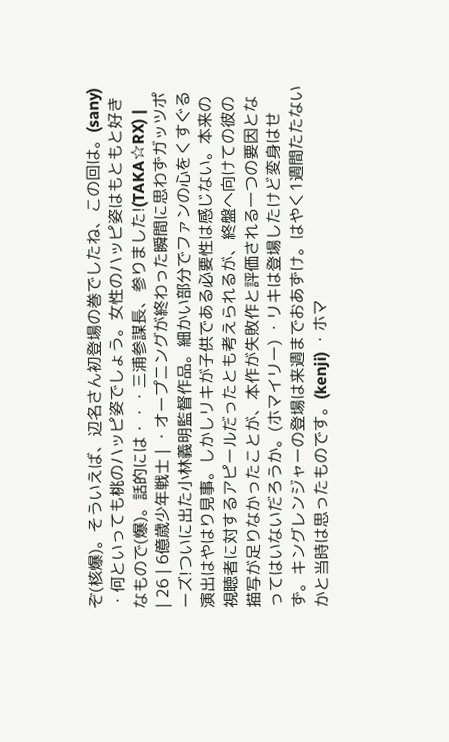ぞ(核爆)。そういえば、辺名さん初登場の巻でしたね、この回は。(sany) ・何といっても桃のハッピ姿でしょう。女性のハッピ姿はもともと好きなもので(爆)。話的には・・・三浦参謀長、参りました!(TAKA☆RX) |
| 26 | 6億歳少年戦士 | ・オープニングが終わった瞬間に思わずガッツポーズ!ついに出た小林義明監督作品。細かい部分でファンの心をくすぐる演出はやはり見事。しかしリキが子供である必要性は感じない。本来の視聴者に対するアピールだったとも考えられるが、終盤へ向けての彼の描写が足りなかったことが、本作が失敗作と評価される一つの要因となってはいないだろうか。(ホマイリー) ・リキは登場したけど変身はせず。キングレンジャーの登場は来週までおあずけ。はやく1週間たたないかと当時は思ったものです。(kenji) ・ホマ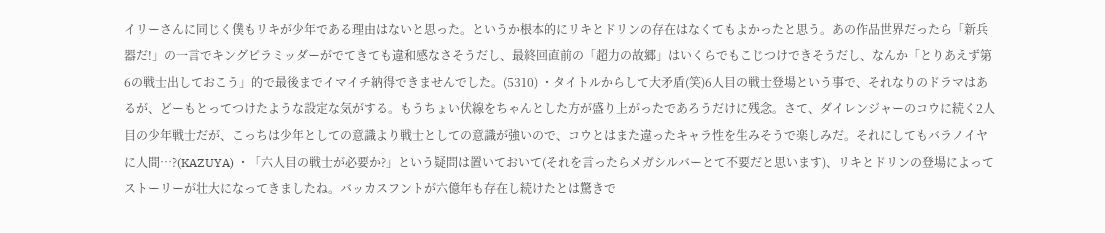イリーさんに同じく僕もリキが少年である理由はないと思った。というか根本的にリキとドリンの存在はなくてもよかったと思う。あの作品世界だったら「新兵器だ!」の一言でキングピラミッダーがでてきても違和感なさそうだし、最終回直前の「超力の故郷」はいくらでもこじつけできそうだし、なんか「とりあえず第6の戦士出しておこう」的で最後までイマイチ納得できませんでした。(5310) ・タイトルからして大矛盾(笑)6人目の戦士登場という事で、それなりのドラマはあるが、どーもとってつけたような設定な気がする。もうちょい伏線をちゃんとした方が盛り上がったであろうだけに残念。さて、ダイレンジャーのコウに続く2人目の少年戦士だが、こっちは少年としての意識より戦士としての意識が強いので、コウとはまた違ったキャラ性を生みそうで楽しみだ。それにしてもバラノイヤに人間…?(KAZUYA) ・「六人目の戦士が必要か?」という疑問は置いておいて(それを言ったらメガシルバーとて不要だと思います)、リキとドリンの登場によってストーリーが壮大になってきましたね。バッカスフントが六億年も存在し続けたとは驚きで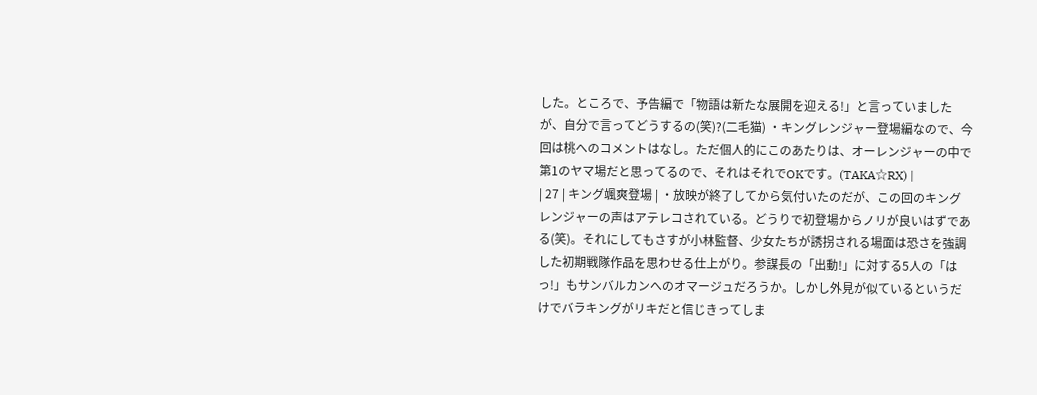した。ところで、予告編で「物語は新たな展開を迎える!」と言っていましたが、自分で言ってどうするの(笑)?(二毛猫) ・キングレンジャー登場編なので、今回は桃へのコメントはなし。ただ個人的にこのあたりは、オーレンジャーの中で第1のヤマ場だと思ってるので、それはそれでOKです。(TAKA☆RX) |
| 27 | キング颯爽登場 | ・放映が終了してから気付いたのだが、この回のキングレンジャーの声はアテレコされている。どうりで初登場からノリが良いはずである(笑)。それにしてもさすが小林監督、少女たちが誘拐される場面は恐さを強調した初期戦隊作品を思わせる仕上がり。参謀長の「出動!」に対する5人の「はっ!」もサンバルカンへのオマージュだろうか。しかし外見が似ているというだけでバラキングがリキだと信じきってしま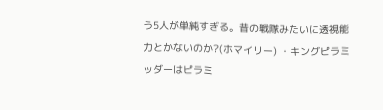う5人が単純すぎる。昔の戦隊みたいに透視能力とかないのか?(ホマイリー) ・キングピラミッダーはピラミ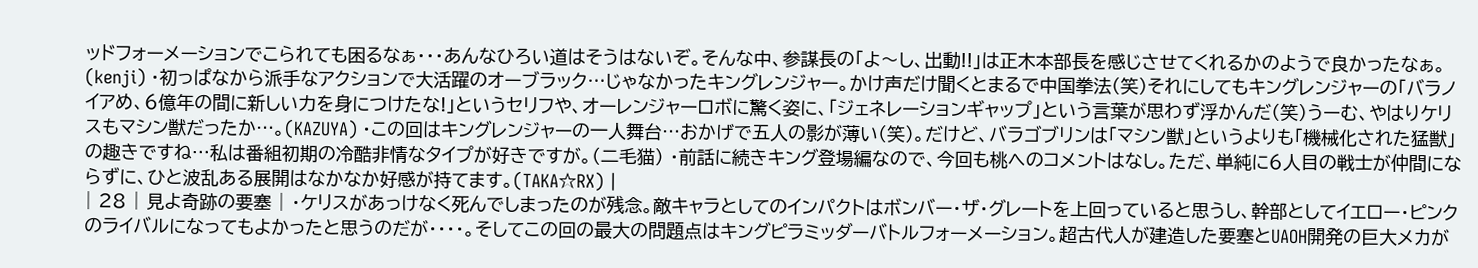ッドフォーメーションでこられても困るなぁ・・・あんなひろい道はそうはないぞ。そんな中、参謀長の「よ〜し、出動!!」は正木本部長を感じさせてくれるかのようで良かったなぁ。(kenji) ・初っぱなから派手なアクションで大活躍のオーブラック…じゃなかったキングレンジャー。かけ声だけ聞くとまるで中国拳法(笑)それにしてもキングレンジャーの「バラノイアめ、6億年の間に新しい力を身につけたな!」というセリフや、オーレンジャーロボに驚く姿に、「ジェネレーションギャップ」という言葉が思わず浮かんだ(笑)うーむ、やはりケリスもマシン獣だったか…。(KAZUYA) ・この回はキングレンジャーの一人舞台…おかげで五人の影が薄い(笑)。だけど、バラゴブリンは「マシン獣」というよりも「機械化された猛獣」の趣きですね…私は番組初期の冷酷非情なタイプが好きですが。(二毛猫) ・前話に続きキング登場編なので、今回も桃へのコメントはなし。ただ、単純に6人目の戦士が仲間にならずに、ひと波乱ある展開はなかなか好感が持てます。(TAKA☆RX) |
| 28 | 見よ奇跡の要塞 | ・ケリスがあっけなく死んでしまったのが残念。敵キャラとしてのインパクトはボンバー・ザ・グレートを上回っていると思うし、幹部としてイエロー・ピンクのライバルになってもよかったと思うのだが・・・・。そしてこの回の最大の問題点はキングピラミッダーバトルフォーメーション。超古代人が建造した要塞とUAOH開発の巨大メカが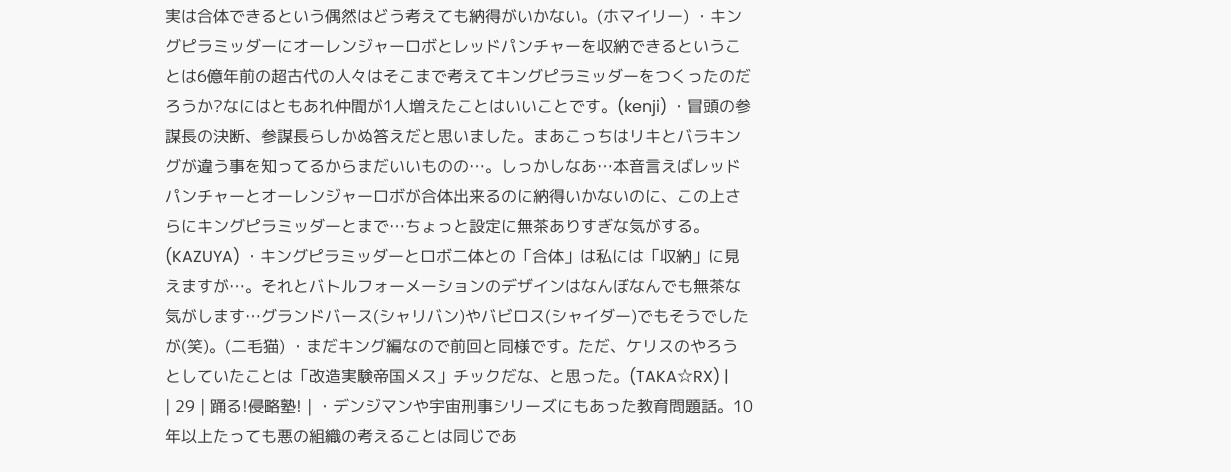実は合体できるという偶然はどう考えても納得がいかない。(ホマイリー) ・キングピラミッダーにオーレンジャーロボとレッドパンチャーを収納できるということは6億年前の超古代の人々はそこまで考えてキングピラミッダーをつくったのだろうか?なにはともあれ仲間が1人増えたことはいいことです。(kenji) ・冒頭の参謀長の決断、参謀長らしかぬ答えだと思いました。まあこっちはリキとバラキングが違う事を知ってるからまだいいものの…。しっかしなあ…本音言えばレッドパンチャーとオーレンジャーロボが合体出来るのに納得いかないのに、この上さらにキングピラミッダーとまで…ちょっと設定に無茶ありすぎな気がする。(KAZUYA) ・キングピラミッダーとロボ二体との「合体」は私には「収納」に見えますが…。それとバトルフォーメーションのデザインはなんぼなんでも無茶な気がします…グランドバース(シャリバン)やバビロス(シャイダー)でもそうでしたが(笑)。(二毛猫) ・まだキング編なので前回と同様です。ただ、ケリスのやろうとしていたことは「改造実験帝国メス」チックだな、と思った。(TAKA☆RX) |
| 29 | 踊る!侵略塾! | ・デンジマンや宇宙刑事シリーズにもあった教育問題話。10年以上たっても悪の組織の考えることは同じであ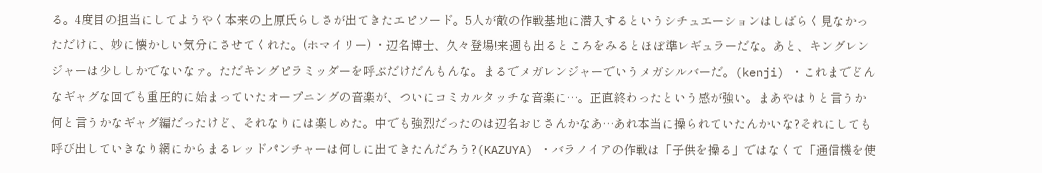る。4度目の担当にしてようやく本来の上原氏らしさが出てきたエピソード。5人が敵の作戦基地に潜入するというシチュエーションはしばらく見なかっただけに、妙に懐かしい気分にさせてくれた。(ホマイリー) ・辺名博士、久々登場!来週も出るところをみるとほぼ準レギュラーだな。あと、キングレンジャーは少ししかでないなァ。ただキングピラミッダーを呼ぶだけだんもんな。まるでメガレンジャーでいうメガシルバーだ。(kenji) ・これまでどんなギャグな回でも重圧的に始まっていたオープニングの音楽が、ついにコミカルタッチな音楽に…。正直終わったという感が強い。まあやはりと言うか何と言うかなギャグ編だったけど、それなりには楽しめた。中でも強烈だったのは辺名おじさんかなあ…あれ本当に操られていたんかいな?それにしても呼び出していきなり網にからまるレッドパンチャーは何しに出てきたんだろう?(KAZUYA) ・バラノイアの作戦は「子供を操る」ではなくて「通信機を使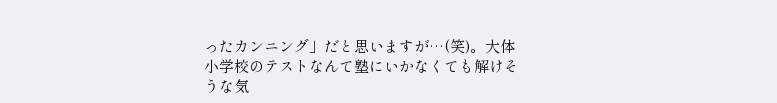ったカンニング」だと思いますが…(笑)。大体小学校のテストなんて塾にいかなくても解けそうな気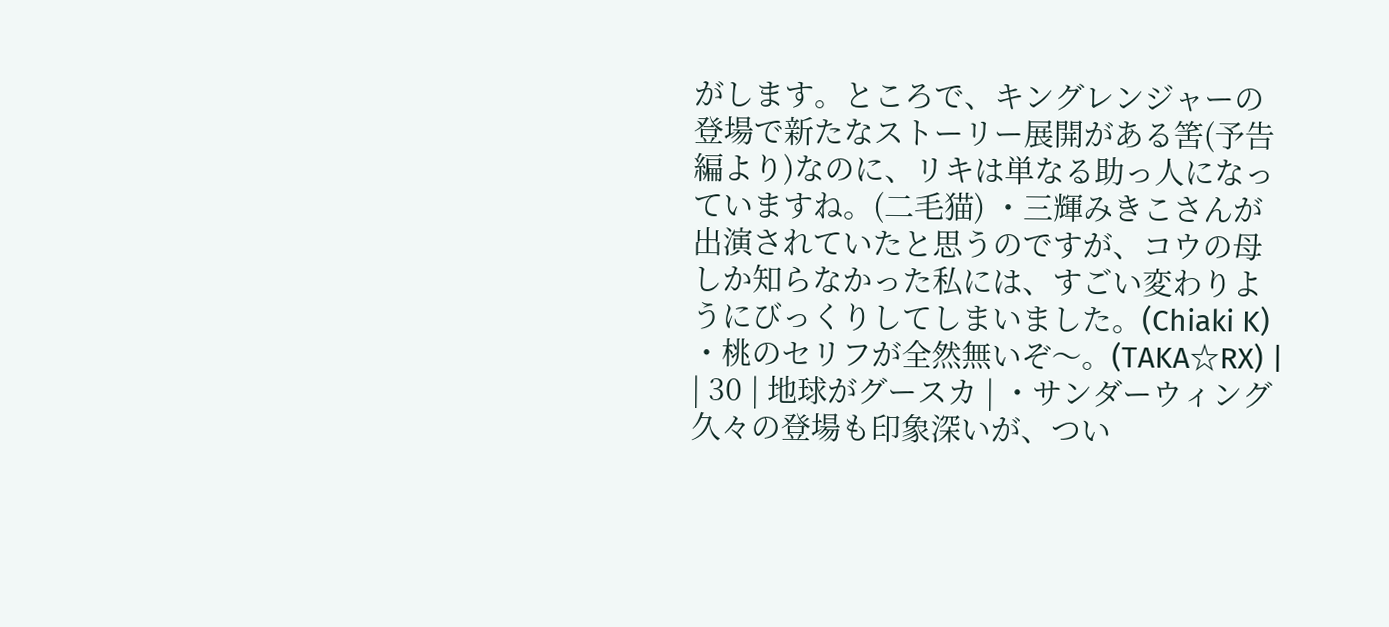がします。ところで、キングレンジャーの登場で新たなストーリー展開がある筈(予告編より)なのに、リキは単なる助っ人になっていますね。(二毛猫) ・三輝みきこさんが出演されていたと思うのですが、コウの母しか知らなかった私には、すごい変わりようにびっくりしてしまいました。(Chiaki K) ・桃のセリフが全然無いぞ〜。(TAKA☆RX) |
| 30 | 地球がグースカ | ・サンダーウィング久々の登場も印象深いが、つい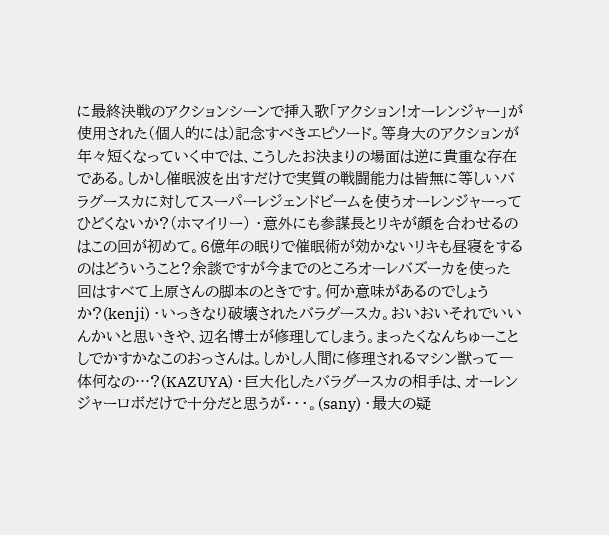に最終決戦のアクションシーンで挿入歌「アクション!オーレンジャー」が使用された(個人的には)記念すべきエピソード。等身大のアクションが年々短くなっていく中では、こうしたお決まりの場面は逆に貴重な存在である。しかし催眠波を出すだけで実質の戦闘能力は皆無に等しいバラグースカに対してスーパーレジェンドビームを使うオーレンジャーってひどくないか?(ホマイリー) ・意外にも参謀長とリキが顔を合わせるのはこの回が初めて。6億年の眠りで催眠術が効かないリキも昼寝をするのはどういうこと?余談ですが今までのところオーレバズーカを使った回はすべて上原さんの脚本のときです。何か意味があるのでしょうか?(kenji) ・いっきなり破壊されたバラグースカ。おいおいそれでいいんかいと思いきや、辺名博士が修理してしまう。まったくなんちゅーことしでかすかなこのおっさんは。しかし人間に修理されるマシン獣って一体何なの…?(KAZUYA) ・巨大化したバラグースカの相手は、オーレンジャーロボだけで十分だと思うが・・・。(sany) ・最大の疑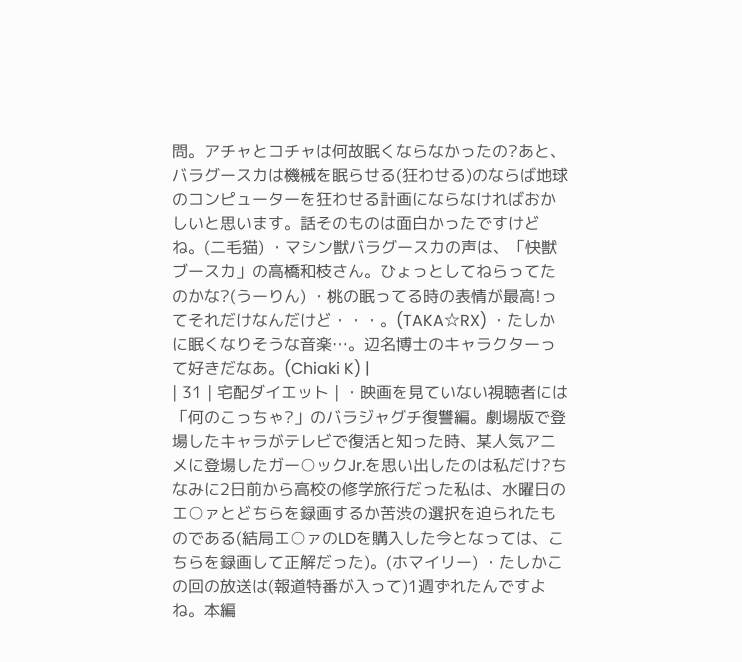問。アチャとコチャは何故眠くならなかったの?あと、バラグースカは機械を眠らせる(狂わせる)のならば地球のコンピューターを狂わせる計画にならなければおかしいと思います。話そのものは面白かったですけどね。(二毛猫) ・マシン獣バラグースカの声は、「快獣ブースカ」の高橋和枝さん。ひょっとしてねらってたのかな?(うーりん) ・桃の眠ってる時の表情が最高!ってそれだけなんだけど・・・。(TAKA☆RX) ・たしかに眠くなりそうな音楽…。辺名博士のキャラクターって好きだなあ。(Chiaki K) |
| 31 | 宅配ダイエット | ・映画を見ていない視聴者には「何のこっちゃ?」のバラジャグチ復讐編。劇場版で登場したキャラがテレビで復活と知った時、某人気アニメに登場したガー○ックJr.を思い出したのは私だけ?ちなみに2日前から高校の修学旅行だった私は、水曜日のエ○ァとどちらを録画するか苦渋の選択を迫られたものである(結局エ○ァのLDを購入した今となっては、こちらを録画して正解だった)。(ホマイリー) ・たしかこの回の放送は(報道特番が入って)1週ずれたんですよね。本編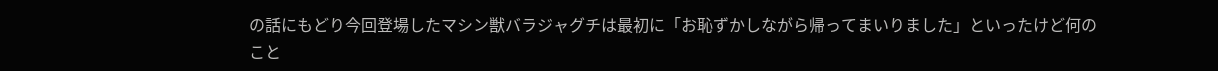の話にもどり今回登場したマシン獣バラジャグチは最初に「お恥ずかしながら帰ってまいりました」といったけど何のこと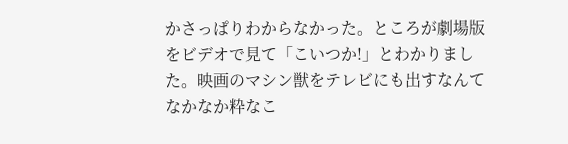かさっぱりわからなかった。ところが劇場版をビデオで見て「こいつか!」とわかりました。映画のマシン獣をテレビにも出すなんてなかなか粋なこ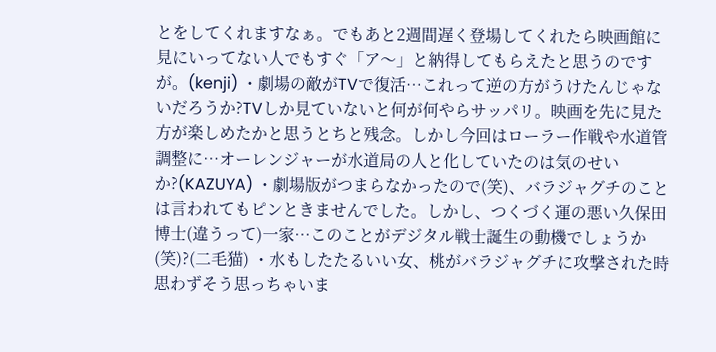とをしてくれますなぁ。でもあと2週間遅く登場してくれたら映画館に見にいってない人でもすぐ「ア〜」と納得してもらえたと思うのですが。(kenji) ・劇場の敵がTVで復活…これって逆の方がうけたんじゃないだろうか?TVしか見ていないと何が何やらサッパリ。映画を先に見た方が楽しめたかと思うとちと残念。しかし今回はローラー作戦や水道管調整に…オーレンジャーが水道局の人と化していたのは気のせいか?(KAZUYA) ・劇場版がつまらなかったので(笑)、バラジャグチのことは言われてもピンときませんでした。しかし、つくづく運の悪い久保田博士(違うって)一家…このことがデジタル戦士誕生の動機でしょうか(笑)?(二毛猫) ・水もしたたるいい女、桃がバラジャグチに攻撃された時思わずそう思っちゃいま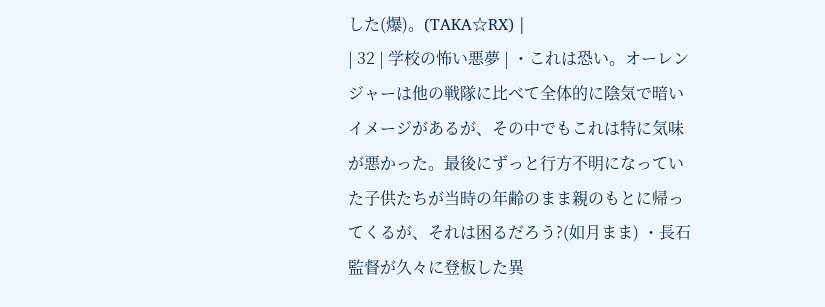した(爆)。(TAKA☆RX) |
| 32 | 学校の怖い悪夢 | ・これは恐い。オーレンジャーは他の戦隊に比べて全体的に陰気で暗いイメージがあるが、その中でもこれは特に気味が悪かった。最後にずっと行方不明になっていた子供たちが当時の年齢のまま親のもとに帰ってくるが、それは困るだろう?(如月まま) ・長石監督が久々に登板した異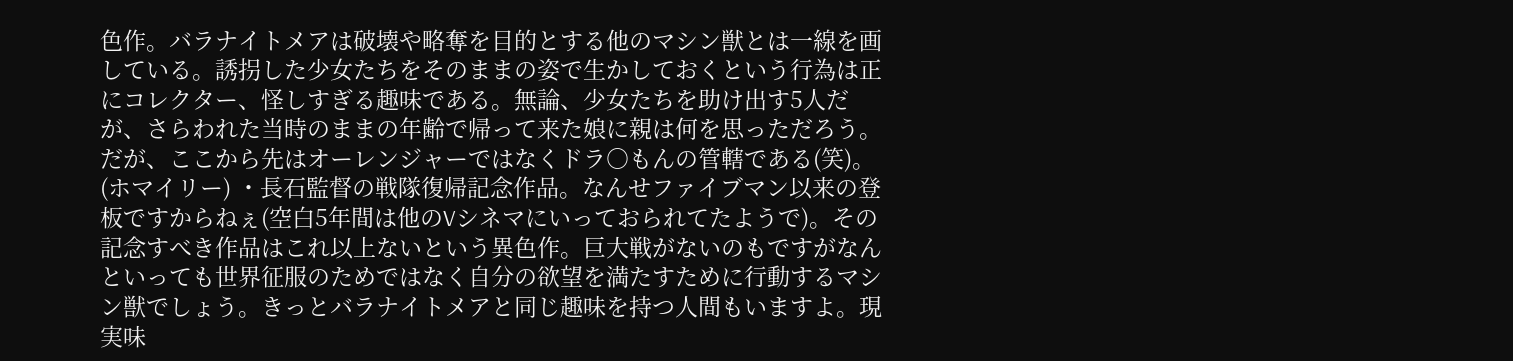色作。バラナイトメアは破壊や略奪を目的とする他のマシン獣とは一線を画している。誘拐した少女たちをそのままの姿で生かしておくという行為は正にコレクター、怪しすぎる趣味である。無論、少女たちを助け出す5人だが、さらわれた当時のままの年齢で帰って来た娘に親は何を思っただろう。だが、ここから先はオーレンジャーではなくドラ○もんの管轄である(笑)。(ホマイリー) ・長石監督の戦隊復帰記念作品。なんせファイブマン以来の登板ですからねぇ(空白5年間は他のVシネマにいっておられてたようで)。その記念すべき作品はこれ以上ないという異色作。巨大戦がないのもですがなんといっても世界征服のためではなく自分の欲望を満たすために行動するマシン獣でしょう。きっとバラナイトメアと同じ趣味を持つ人間もいますよ。現実味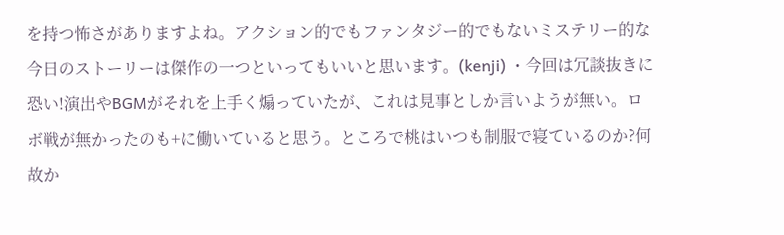を持つ怖さがありますよね。アクション的でもファンタジー的でもないミステリー的な今日のストーリーは傑作の一つといってもいいと思います。(kenji) ・今回は冗談抜きに恐い!演出やBGMがそれを上手く煽っていたが、これは見事としか言いようが無い。ロボ戦が無かったのも+に働いていると思う。ところで桃はいつも制服で寝ているのか?何故か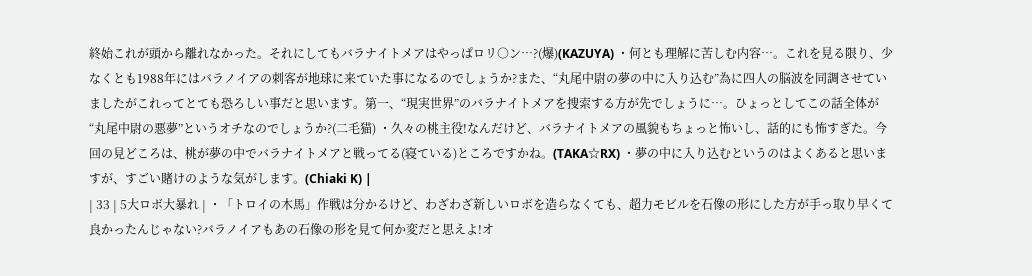終始これが頭から離れなかった。それにしてもバラナイトメアはやっぱロリ○ン…?(爆)(KAZUYA) ・何とも理解に苦しむ内容…。これを見る限り、少なくとも1988年にはバラノイアの刺客が地球に来ていた事になるのでしょうか?また、“丸尾中尉の夢の中に入り込む”為に四人の脳波を同調させていましたがこれってとても恐ろしい事だと思います。第一、“現実世界”のバラナイトメアを捜索する方が先でしょうに…。ひょっとしてこの話全体が“丸尾中尉の悪夢”というオチなのでしょうか?(二毛猫) ・久々の桃主役!なんだけど、バラナイトメアの風貌もちょっと怖いし、話的にも怖すぎた。今回の見どころは、桃が夢の中でバラナイトメアと戦ってる(寝ている)ところですかね。(TAKA☆RX) ・夢の中に入り込むというのはよくあると思いますが、すごい賭けのような気がします。(Chiaki K) |
| 33 | 5大ロボ大暴れ | ・「トロイの木馬」作戦は分かるけど、わざわざ新しいロボを造らなくても、超力モビルを石像の形にした方が手っ取り早くて良かったんじゃない?バラノイアもあの石像の形を見て何か変だと思えよ!オ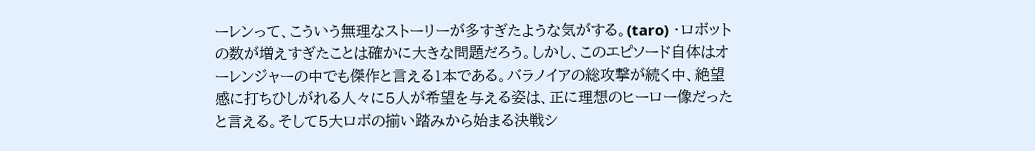ーレンって、こういう無理なストーリーが多すぎたような気がする。(taro) ・ロボットの数が増えすぎたことは確かに大きな問題だろう。しかし、このエピソード自体はオーレンジャーの中でも傑作と言える1本である。バラノイアの総攻撃が続く中、絶望感に打ちひしがれる人々に5人が希望を与える姿は、正に理想のヒーロー像だったと言える。そして5大ロボの揃い踏みから始まる決戦シ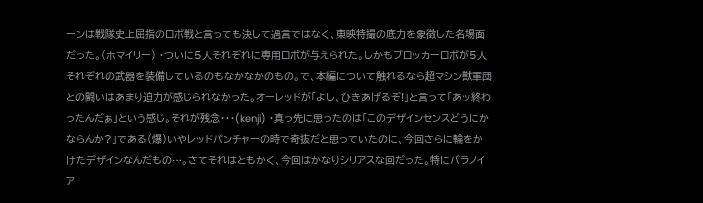ーンは戦隊史上屈指のロボ戦と言っても決して過言ではなく、東映特撮の底力を象徴した名場面だった。(ホマイリー) ・ついに5人それぞれに専用ロボが与えられた。しかもブロッカーロボが5人それぞれの武器を装備しているのもなかなかのもの。で、本編について触れるなら超マシン獣軍団との闘いはあまり迫力が感じられなかった。オーレッドが「よし、ひきあげるぞ!」と言って「あッ終わったんだぁ」という感じ。それが残念・・・(kenji) ・真っ先に思ったのは「このデザインセンスどうにかならんか?」である(爆)いやレッドパンチャーの時で奇抜だと思っていたのに、今回さらに輪をかけたデザインなんだもの…。さてそれはともかく、今回はかなりシリアスな回だった。特にバラノイア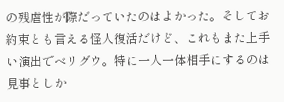の残虐性が際だっていたのはよかった。そしてお約束とも言える怪人復活だけど、これもまた上手い演出でベリグウ。特に一人一体相手にするのは見事としか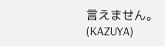言えません。(KAZUYA)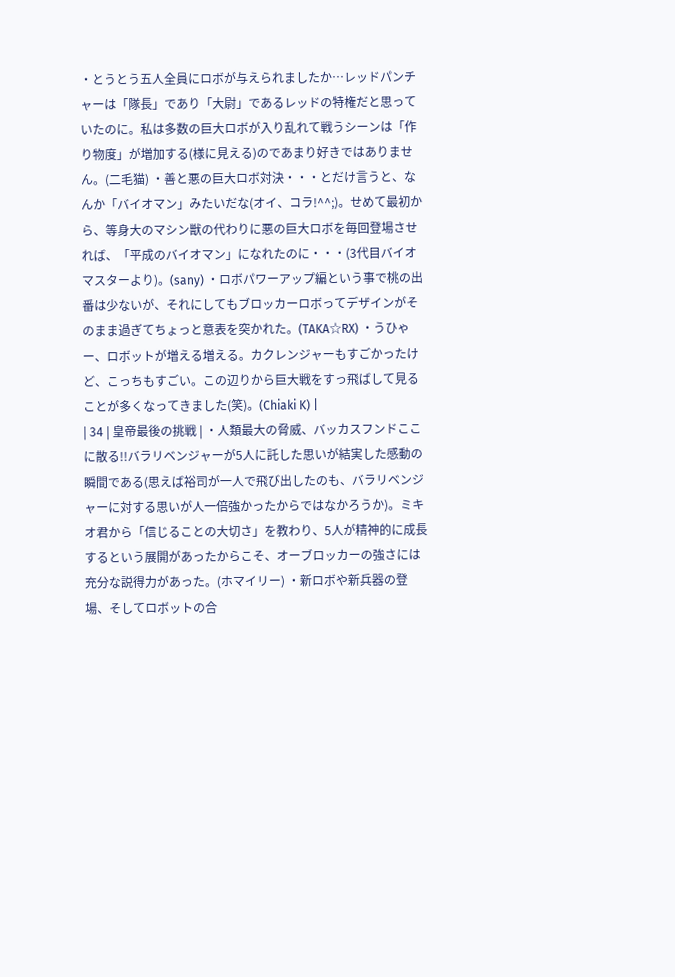・とうとう五人全員にロボが与えられましたか…レッドパンチャーは「隊長」であり「大尉」であるレッドの特権だと思っていたのに。私は多数の巨大ロボが入り乱れて戦うシーンは「作り物度」が増加する(様に見える)のであまり好きではありません。(二毛猫) ・善と悪の巨大ロボ対決・・・とだけ言うと、なんか「バイオマン」みたいだな(オイ、コラ!^^;)。せめて最初から、等身大のマシン獣の代わりに悪の巨大ロボを毎回登場させれば、「平成のバイオマン」になれたのに・・・(3代目バイオマスターより)。(sany) ・ロボパワーアップ編という事で桃の出番は少ないが、それにしてもブロッカーロボってデザインがそのまま過ぎてちょっと意表を突かれた。(TAKA☆RX) ・うひゃー、ロボットが増える増える。カクレンジャーもすごかったけど、こっちもすごい。この辺りから巨大戦をすっ飛ばして見ることが多くなってきました(笑)。(Chiaki K) |
| 34 | 皇帝最後の挑戦 | ・人類最大の脅威、バッカスフンドここに散る!!バラリベンジャーが5人に託した思いが結実した感動の瞬間である(思えば裕司が一人で飛び出したのも、バラリベンジャーに対する思いが人一倍強かったからではなかろうか)。ミキオ君から「信じることの大切さ」を教わり、5人が精神的に成長するという展開があったからこそ、オーブロッカーの強さには充分な説得力があった。(ホマイリー) ・新ロボや新兵器の登場、そしてロボットの合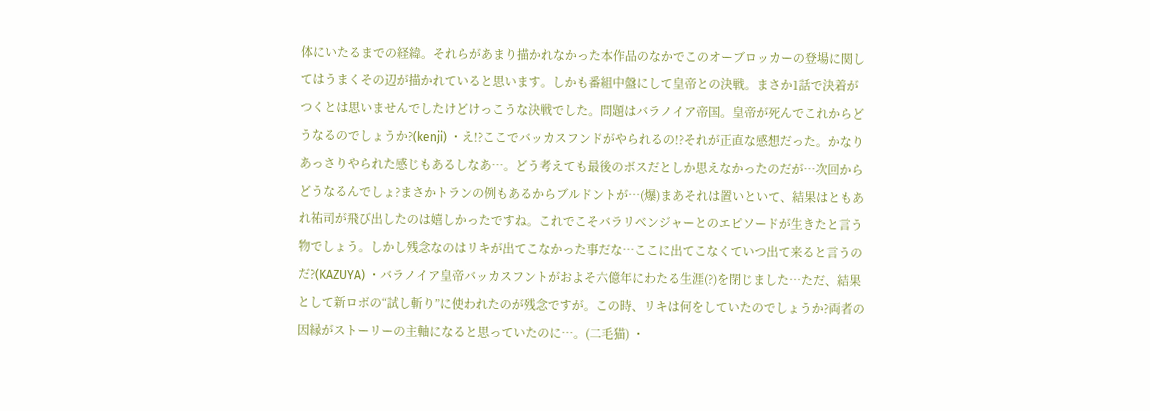体にいたるまでの経緯。それらがあまり描かれなかった本作品のなかでこのオーブロッカーの登場に関してはうまくその辺が描かれていると思います。しかも番組中盤にして皇帝との決戦。まさか1話で決着がつくとは思いませんでしたけどけっこうな決戦でした。問題はバラノイア帝国。皇帝が死んでこれからどうなるのでしょうか?(kenji) ・え!?ここでバッカスフンドがやられるの!?それが正直な感想だった。かなりあっさりやられた感じもあるしなあ…。どう考えても最後のボスだとしか思えなかったのだが…次回からどうなるんでしょ?まさかトランの例もあるからブルドントが…(爆)まあそれは置いといて、結果はともあれ祐司が飛び出したのは嬉しかったですね。これでこそバラリベンジャーとのエピソードが生きたと言う物でしょう。しかし残念なのはリキが出てこなかった事だな…ここに出てこなくていつ出て来ると言うのだ?(KAZUYA) ・バラノイア皇帝バッカスフントがおよそ六億年にわたる生涯(?)を閉じました…ただ、結果として新ロボの“試し斬り”に使われたのが残念ですが。この時、リキは何をしていたのでしょうか?両者の因縁がストーリーの主軸になると思っていたのに…。(二毛猫) ・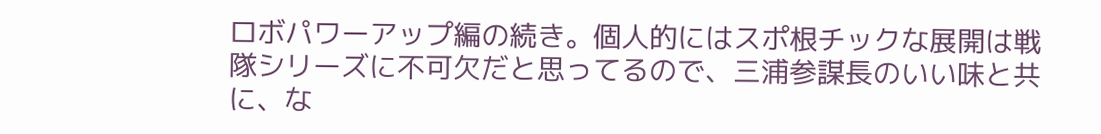ロボパワーアップ編の続き。個人的にはスポ根チックな展開は戦隊シリーズに不可欠だと思ってるので、三浦参謀長のいい味と共に、な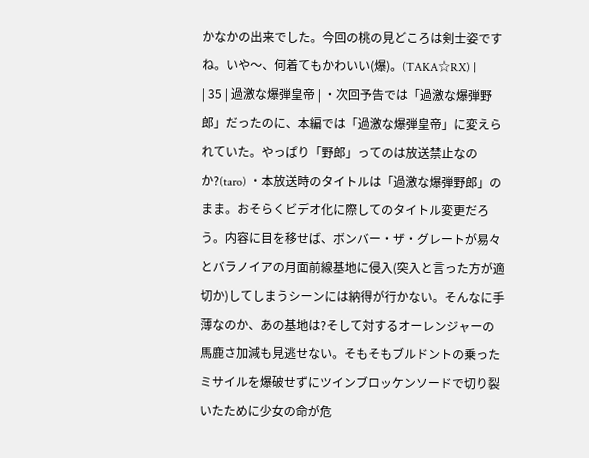かなかの出来でした。今回の桃の見どころは剣士姿ですね。いや〜、何着てもかわいい(爆)。(TAKA☆RX) |
| 35 | 過激な爆弾皇帝 | ・次回予告では「過激な爆弾野郎」だったのに、本編では「過激な爆弾皇帝」に変えられていた。やっぱり「野郎」ってのは放送禁止なのか?(taro) ・本放送時のタイトルは「過激な爆弾野郎」のまま。おそらくビデオ化に際してのタイトル変更だろう。内容に目を移せば、ボンバー・ザ・グレートが易々とバラノイアの月面前線基地に侵入(突入と言った方が適切か)してしまうシーンには納得が行かない。そんなに手薄なのか、あの基地は?そして対するオーレンジャーの馬鹿さ加減も見逃せない。そもそもブルドントの乗ったミサイルを爆破せずにツインブロッケンソードで切り裂いたために少女の命が危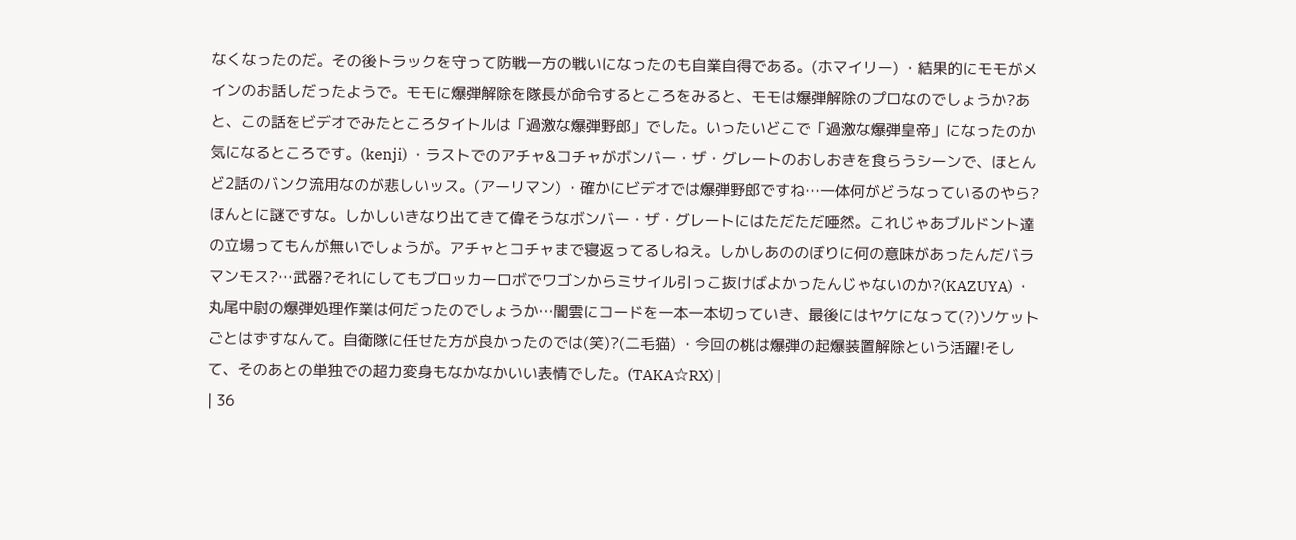なくなったのだ。その後トラックを守って防戦一方の戦いになったのも自業自得である。(ホマイリー) ・結果的にモモがメインのお話しだったようで。モモに爆弾解除を隊長が命令するところをみると、モモは爆弾解除のプロなのでしょうか?あと、この話をビデオでみたところタイトルは「過激な爆弾野郎」でした。いったいどこで「過激な爆弾皇帝」になったのか気になるところです。(kenji) ・ラストでのアチャ&コチャがボンバー・ザ・グレートのおしおきを食らうシーンで、ほとんど2話のバンク流用なのが悲しいッス。(アーリマン) ・確かにビデオでは爆弾野郎ですね…一体何がどうなっているのやら?ほんとに謎ですな。しかしいきなり出てきて偉そうなボンバー・ザ・グレートにはただただ唖然。これじゃあブルドント達の立場ってもんが無いでしょうが。アチャとコチャまで寝返ってるしねえ。しかしあののぼりに何の意味があったんだバラマンモス?…武器?それにしてもブロッカーロボでワゴンからミサイル引っこ抜けばよかったんじゃないのか?(KAZUYA) ・丸尾中尉の爆弾処理作業は何だったのでしょうか…闇雲にコードを一本一本切っていき、最後にはヤケになって(?)ソケットごとはずすなんて。自衛隊に任せた方が良かったのでは(笑)?(二毛猫) ・今回の桃は爆弾の起爆装置解除という活躍!そして、そのあとの単独での超力変身もなかなかいい表情でした。(TAKA☆RX) |
| 36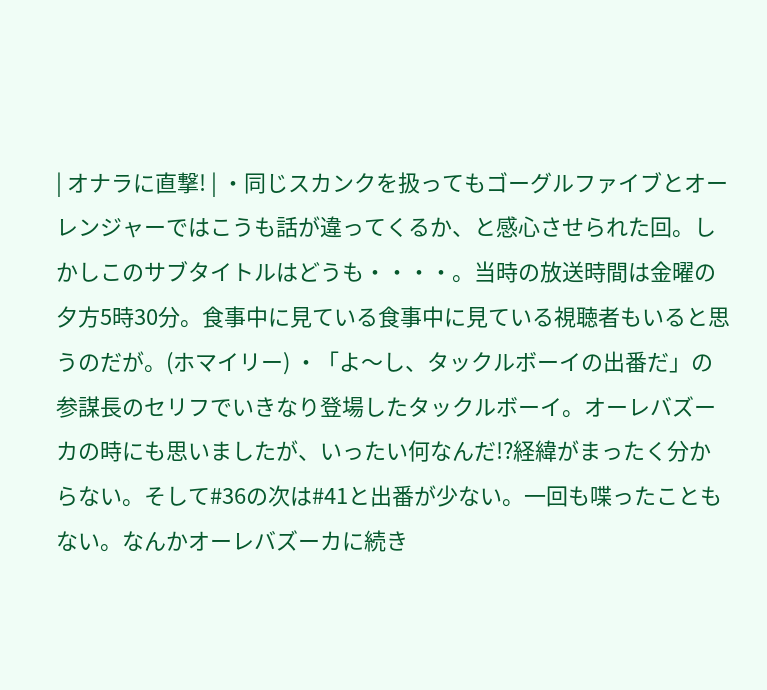| オナラに直撃! | ・同じスカンクを扱ってもゴーグルファイブとオーレンジャーではこうも話が違ってくるか、と感心させられた回。しかしこのサブタイトルはどうも・・・・。当時の放送時間は金曜の夕方5時30分。食事中に見ている食事中に見ている視聴者もいると思うのだが。(ホマイリー) ・「よ〜し、タックルボーイの出番だ」の参謀長のセリフでいきなり登場したタックルボーイ。オーレバズーカの時にも思いましたが、いったい何なんだ!?経緯がまったく分からない。そして#36の次は#41と出番が少ない。一回も喋ったこともない。なんかオーレバズーカに続き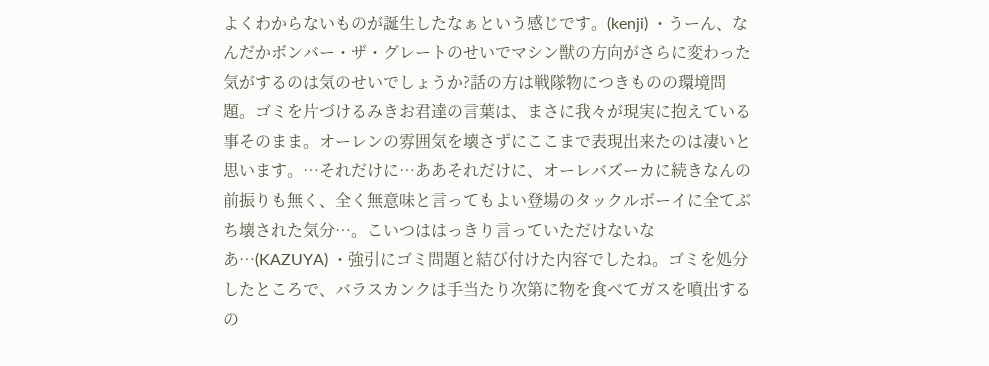よくわからないものが誕生したなぁという感じです。(kenji) ・うーん、なんだかボンバー・ザ・グレートのせいでマシン獣の方向がさらに変わった気がするのは気のせいでしょうか?話の方は戦隊物につきものの環境問題。ゴミを片づけるみきお君達の言葉は、まさに我々が現実に抱えている事そのまま。オーレンの雰囲気を壊さずにここまで表現出来たのは凄いと思います。…それだけに…ああそれだけに、オーレバズーカに続きなんの前振りも無く、全く無意味と言ってもよい登場のタックルボーイに全てぶち壊された気分…。こいつははっきり言っていただけないなあ…(KAZUYA) ・強引にゴミ問題と結び付けた内容でしたね。ゴミを処分したところで、バラスカンクは手当たり次第に物を食べてガスを噴出するの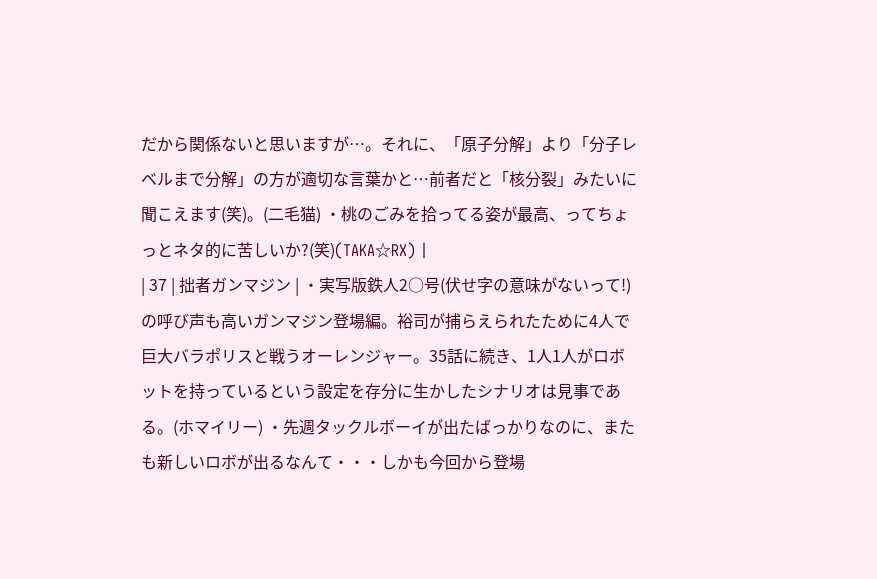だから関係ないと思いますが…。それに、「原子分解」より「分子レベルまで分解」の方が適切な言葉かと…前者だと「核分裂」みたいに聞こえます(笑)。(二毛猫) ・桃のごみを拾ってる姿が最高、ってちょっとネタ的に苦しいか?(笑)(TAKA☆RX) |
| 37 | 拙者ガンマジン | ・実写版鉄人2○号(伏せ字の意味がないって!)の呼び声も高いガンマジン登場編。裕司が捕らえられたために4人で巨大バラポリスと戦うオーレンジャー。35話に続き、1人1人がロボットを持っているという設定を存分に生かしたシナリオは見事である。(ホマイリー) ・先週タックルボーイが出たばっかりなのに、またも新しいロボが出るなんて・・・しかも今回から登場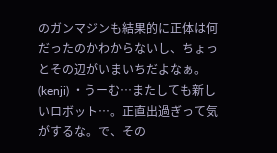のガンマジンも結果的に正体は何だったのかわからないし、ちょっとその辺がいまいちだよなぁ。(kenji) ・うーむ…またしても新しいロボット…。正直出過ぎって気がするな。で、その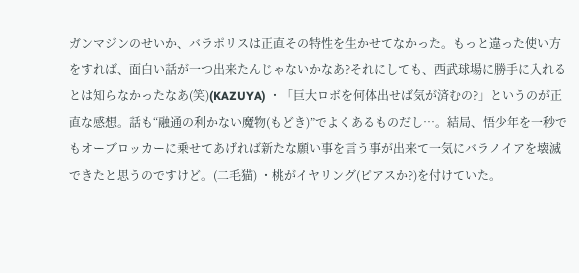ガンマジンのせいか、バラポリスは正直その特性を生かせてなかった。もっと違った使い方をすれば、面白い話が一つ出来たんじゃないかなあ?それにしても、西武球場に勝手に入れるとは知らなかったなあ(笑)(KAZUYA) ・「巨大ロボを何体出せば気が済むの?」というのが正直な感想。話も“融通の利かない魔物(もどき)”でよくあるものだし…。結局、悟少年を一秒でもオーブロッカーに乗せてあげれば新たな願い事を言う事が出来て一気にバラノイアを壊滅できたと思うのですけど。(二毛猫) ・桃がイヤリング(ピアスか?)を付けていた。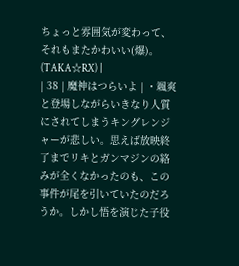ちょっと雰囲気が変わって、それもまたかわいい(爆)。(TAKA☆RX) |
| 38 | 魔神はつらいよ | ・颯爽と登場しながらいきなり人質にされてしまうキングレンジャーが悲しい。思えば放映終了までリキとガンマジンの絡みが全くなかったのも、この事件が尾を引いていたのだろうか。しかし悟を演じた子役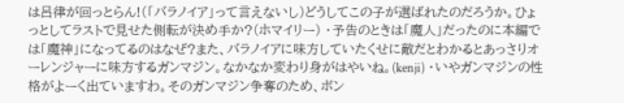は呂律が回っとらん!(「バラノイア」って言えないし)どうしてこの子が選ばれたのだろうか。ひょっとしてラストで見せた側転が決め手か?(ホマイリー) ・予告のときは「魔人」だったのに本編では「魔神」になってるのはなぜ?また、バラノイアに味方していたくせに敵だとわかるとあっさりオーレンジャーに味方するガンマジン。なかなか変わり身がはやいね。(kenji) ・いやガンマジンの性格がよーく出ていますわ。そのガンマジン争奪のため、ボン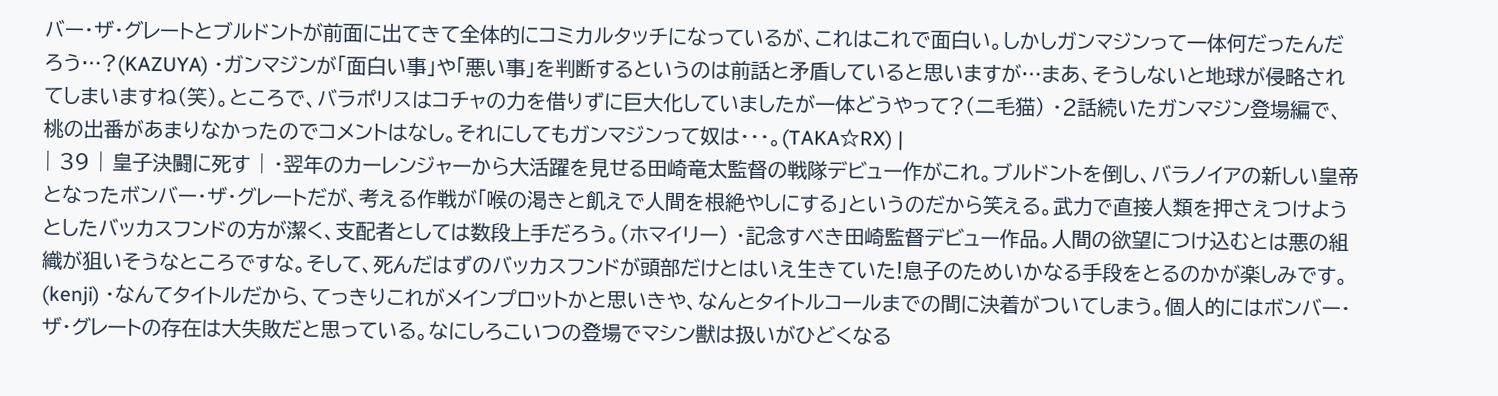バー・ザ・グレートとブルドントが前面に出てきて全体的にコミカルタッチになっているが、これはこれで面白い。しかしガンマジンって一体何だったんだろう…?(KAZUYA) ・ガンマジンが「面白い事」や「悪い事」を判断するというのは前話と矛盾していると思いますが…まあ、そうしないと地球が侵略されてしまいますね(笑)。ところで、バラポリスはコチャの力を借りずに巨大化していましたが一体どうやって?(二毛猫) ・2話続いたガンマジン登場編で、桃の出番があまりなかったのでコメントはなし。それにしてもガンマジンって奴は・・・。(TAKA☆RX) |
| 39 | 皇子決闘に死す | ・翌年のカーレンジャーから大活躍を見せる田崎竜太監督の戦隊デビュー作がこれ。ブルドントを倒し、バラノイアの新しい皇帝となったボンバー・ザ・グレートだが、考える作戦が「喉の渇きと飢えで人間を根絶やしにする」というのだから笑える。武力で直接人類を押さえつけようとしたバッカスフンドの方が潔く、支配者としては数段上手だろう。(ホマイリー) ・記念すべき田崎監督デビュー作品。人間の欲望につけ込むとは悪の組織が狙いそうなところですな。そして、死んだはずのバッカスフンドが頭部だけとはいえ生きていた!息子のためいかなる手段をとるのかが楽しみです。(kenji) ・なんてタイトルだから、てっきりこれがメインプロットかと思いきや、なんとタイトルコールまでの間に決着がついてしまう。個人的にはボンバー・ザ・グレートの存在は大失敗だと思っている。なにしろこいつの登場でマシン獣は扱いがひどくなる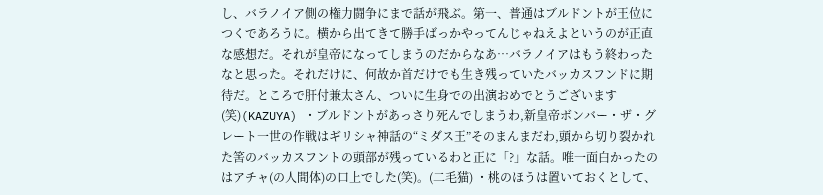し、バラノイア側の権力闘争にまで話が飛ぶ。第一、普通はブルドントが王位につくであろうに。横から出てきて勝手ばっかやってんじゃねえよというのが正直な感想だ。それが皇帝になってしまうのだからなあ…バラノイアはもう終わったなと思った。それだけに、何故か首だけでも生き残っていたバッカスフンドに期待だ。ところで肝付兼太さん、ついに生身での出演おめでとうございます(笑)(KAZUYA) ・ブルドントがあっさり死んでしまうわ,新皇帝ボンバー・ザ・グレート一世の作戦はギリシャ神話の“ミダス王”そのまんまだわ,頭から切り裂かれた筈のバッカスフントの頭部が残っているわと正に「?」な話。唯一面白かったのはアチャ(の人間体)の口上でした(笑)。(二毛猫) ・桃のほうは置いておくとして、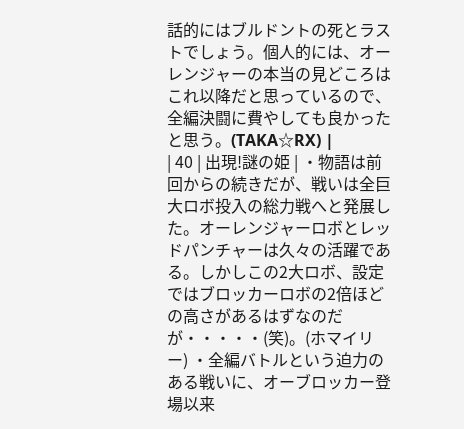話的にはブルドントの死とラストでしょう。個人的には、オーレンジャーの本当の見どころはこれ以降だと思っているので、全編決闘に費やしても良かったと思う。(TAKA☆RX) |
| 40 | 出現!謎の姫 | ・物語は前回からの続きだが、戦いは全巨大ロボ投入の総力戦へと発展した。オーレンジャーロボとレッドパンチャーは久々の活躍である。しかしこの2大ロボ、設定ではブロッカーロボの2倍ほどの高さがあるはずなのだが・・・・・(笑)。(ホマイリー) ・全編バトルという迫力のある戦いに、オーブロッカー登場以来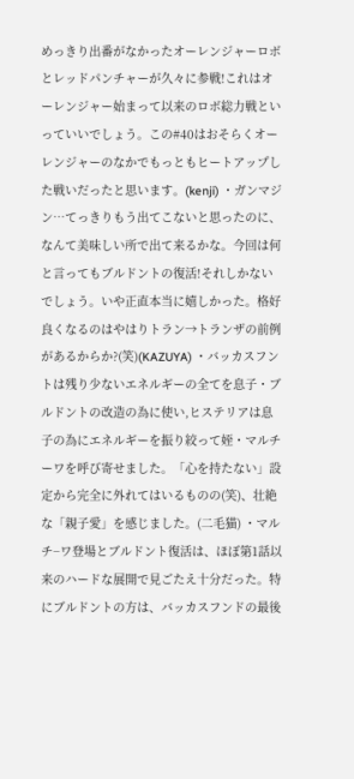めっきり出番がなかったオーレンジャーロボとレッドパンチャーが久々に参戦!これはオーレンジャー始まって以来のロボ総力戦といっていいでしょう。この#40はおそらくオーレンジャーのなかでもっともヒートアップした戦いだったと思います。(kenji) ・ガンマジン…てっきりもう出てこないと思ったのに、なんて美味しい所で出て来るかな。今回は何と言ってもブルドントの復活!それしかないでしょう。いや正直本当に嬉しかった。格好良くなるのはやはりトラン→トランザの前例があるからか?(笑)(KAZUYA) ・バッカスフントは残り少ないエネルギーの全てを息子・ブルドントの改造の為に使い,ヒステリアは息子の為にエネルギーを振り絞って姪・マルチーワを呼び寄せました。「心を持たない」設定から完全に外れてはいるものの(笑)、壮絶な「親子愛」を感じました。(二毛猫) ・マルチ−ワ登場とブルドント復活は、ほぼ第1話以来のハードな展開で見ごたえ十分だった。特にブルドントの方は、バッカスフンドの最後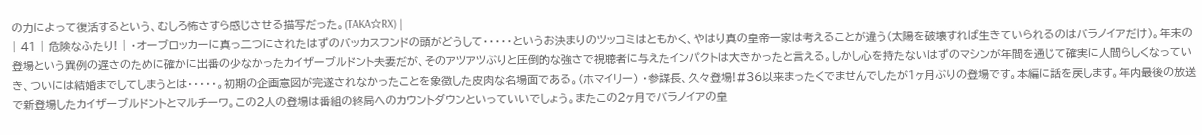の力によって復活するという、むしろ怖さすら感じさせる描写だった。(TAKA☆RX) |
| 41 | 危険なふたり! | ・オーブロッカーに真っ二つにされたはずのバッカスフンドの頭がどうして・・・・・というお決まりのツッコミはともかく、やはり真の皇帝一家は考えることが違う(太陽を破壊すれば生きていられるのはバラノイアだけ)。年末の登場という異例の遅さのために確かに出番の少なかったカイザーブルドント夫妻だが、そのアツアツぶりと圧倒的な強さで視聴者に与えたインパクトは大きかったと言える。しかし心を持たないはずのマシンが年間を通じて確実に人間らしくなっていき、ついには結婚までしてしまうとは・・・・・。初期の企画意図が完遂されなかったことを象徴した皮肉な名場面である。(ホマイリー) ・参謀長、久々登場!#36以来まったくでませんでしたが1ヶ月ぶりの登場です。本編に話を戻します。年内最後の放送で新登場したカイザーブルドントとマルチーワ。この2人の登場は番組の終局へのカウントダウンといっていいでしょう。またこの2ヶ月でバラノイアの皇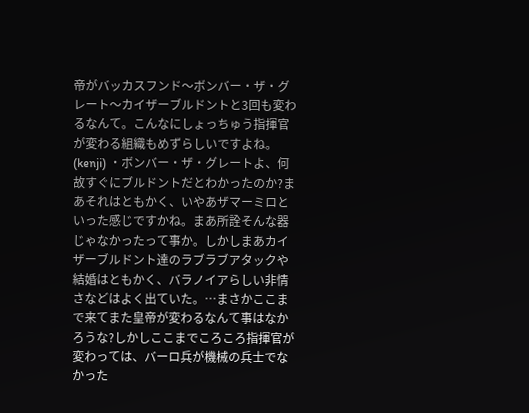帝がバッカスフンド〜ボンバー・ザ・グレート〜カイザーブルドントと3回も変わるなんて。こんなにしょっちゅう指揮官が変わる組織もめずらしいですよね。(kenji) ・ボンバー・ザ・グレートよ、何故すぐにブルドントだとわかったのか?まあそれはともかく、いやあザマーミロといった感じですかね。まあ所詮そんな器じゃなかったって事か。しかしまあカイザーブルドント達のラブラブアタックや結婚はともかく、バラノイアらしい非情さなどはよく出ていた。…まさかここまで来てまた皇帝が変わるなんて事はなかろうな?しかしここまでころころ指揮官が変わっては、バーロ兵が機械の兵士でなかった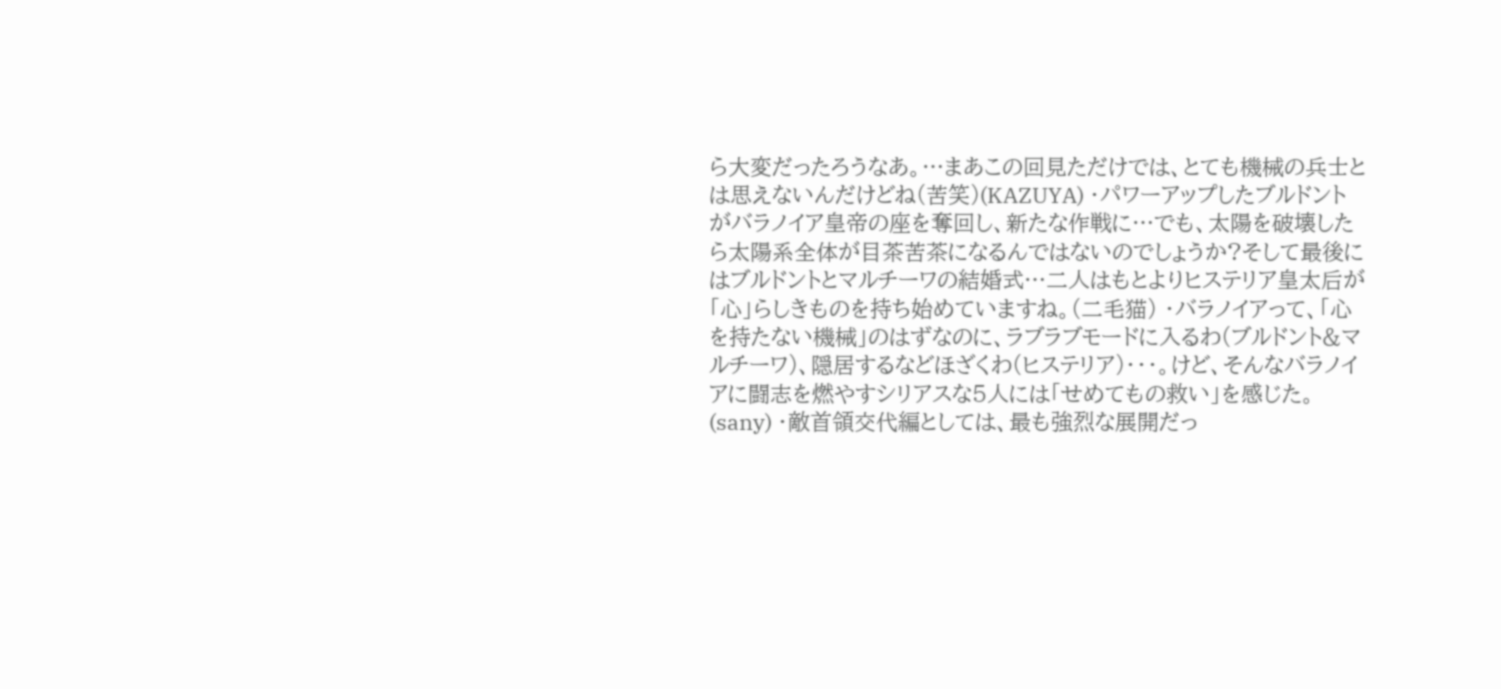ら大変だったろうなあ。…まあこの回見ただけでは、とても機械の兵士とは思えないんだけどね(苦笑)(KAZUYA) ・パワーアップしたブルドントがバラノイア皇帝の座を奪回し、新たな作戦に…でも、太陽を破壊したら太陽系全体が目茶苦茶になるんではないのでしょうか?そして最後にはブルドントとマルチーワの結婚式…二人はもとよりヒステリア皇太后が「心」らしきものを持ち始めていますね。(二毛猫) ・バラノイアって、「心を持たない機械」のはずなのに、ラブラブモードに入るわ(ブルドント&マルチーワ)、隠居するなどほざくわ(ヒステリア)・・・。けど、そんなバラノイアに闘志を燃やすシリアスな5人には「せめてもの救い」を感じた。(sany) ・敵首領交代編としては、最も強烈な展開だっ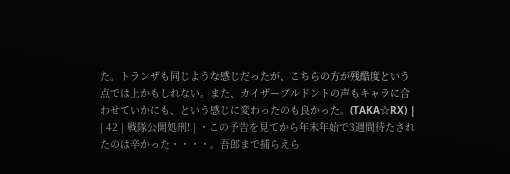た。トランザも同じような感じだったが、こちらの方が残酷度という点では上かもしれない。また、カイザーブルドントの声もキャラに合わせていかにも、という感じに変わったのも良かった。(TAKA☆RX) |
| 42 | 戦隊公開処刑! | ・この予告を見てから年末年始で3週間待たされたのは辛かった・・・・。吾郎まで捕らえら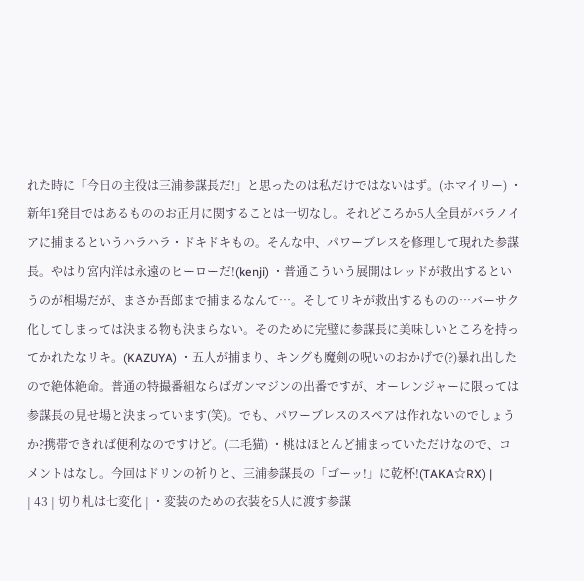れた時に「今日の主役は三浦参謀長だ!」と思ったのは私だけではないはず。(ホマイリー) ・新年1発目ではあるもののお正月に関することは一切なし。それどころか5人全員がバラノイアに捕まるというハラハラ・ドキドキもの。そんな中、パワーブレスを修理して現れた参謀長。やはり宮内洋は永遠のヒーローだ!(kenji) ・普通こういう展開はレッドが救出するというのが相場だが、まさか吾郎まで捕まるなんて…。そしてリキが救出するものの…バーサク化してしまっては決まる物も決まらない。そのために完璧に参謀長に美味しいところを持ってかれたなリキ。(KAZUYA) ・五人が捕まり、キングも魔剣の呪いのおかげで(?)暴れ出したので絶体絶命。普通の特撮番組ならばガンマジンの出番ですが、オーレンジャーに限っては参謀長の見せ場と決まっています(笑)。でも、パワーブレスのスペアは作れないのでしょうか?携帯できれば便利なのですけど。(二毛猫) ・桃はほとんど捕まっていただけなので、コメントはなし。今回はドリンの祈りと、三浦参謀長の「ゴーッ!」に乾杯!(TAKA☆RX) |
| 43 | 切り札は七変化 | ・変装のための衣装を5人に渡す参謀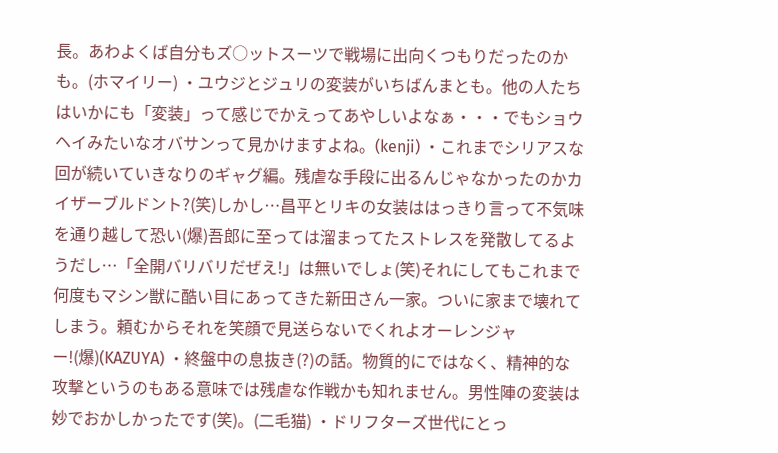長。あわよくば自分もズ○ットスーツで戦場に出向くつもりだったのかも。(ホマイリー) ・ユウジとジュリの変装がいちばんまとも。他の人たちはいかにも「変装」って感じでかえってあやしいよなぁ・・・でもショウヘイみたいなオバサンって見かけますよね。(kenji) ・これまでシリアスな回が続いていきなりのギャグ編。残虐な手段に出るんじゃなかったのかカイザーブルドント?(笑)しかし…昌平とリキの女装ははっきり言って不気味を通り越して恐い(爆)吾郎に至っては溜まってたストレスを発散してるようだし…「全開バリバリだぜえ!」は無いでしょ(笑)それにしてもこれまで何度もマシン獣に酷い目にあってきた新田さん一家。ついに家まで壊れてしまう。頼むからそれを笑顔で見送らないでくれよオーレンジャー!(爆)(KAZUYA) ・終盤中の息抜き(?)の話。物質的にではなく、精神的な攻撃というのもある意味では残虐な作戦かも知れません。男性陣の変装は妙でおかしかったです(笑)。(二毛猫) ・ドリフターズ世代にとっ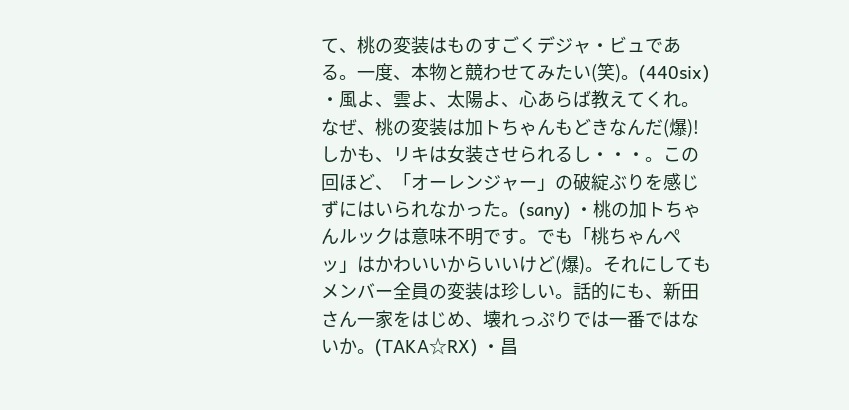て、桃の変装はものすごくデジャ・ビュである。一度、本物と競わせてみたい(笑)。(440six) ・風よ、雲よ、太陽よ、心あらば教えてくれ。なぜ、桃の変装は加トちゃんもどきなんだ(爆)!しかも、リキは女装させられるし・・・。この回ほど、「オーレンジャー」の破綻ぶりを感じずにはいられなかった。(sany) ・桃の加トちゃんルックは意味不明です。でも「桃ちゃんぺッ」はかわいいからいいけど(爆)。それにしてもメンバー全員の変装は珍しい。話的にも、新田さん一家をはじめ、壊れっぷりでは一番ではないか。(TAKA☆RX) ・昌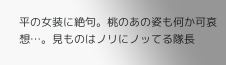平の女装に絶句。桃のあの姿も何か可哀想…。見ものはノリにノッてる隊長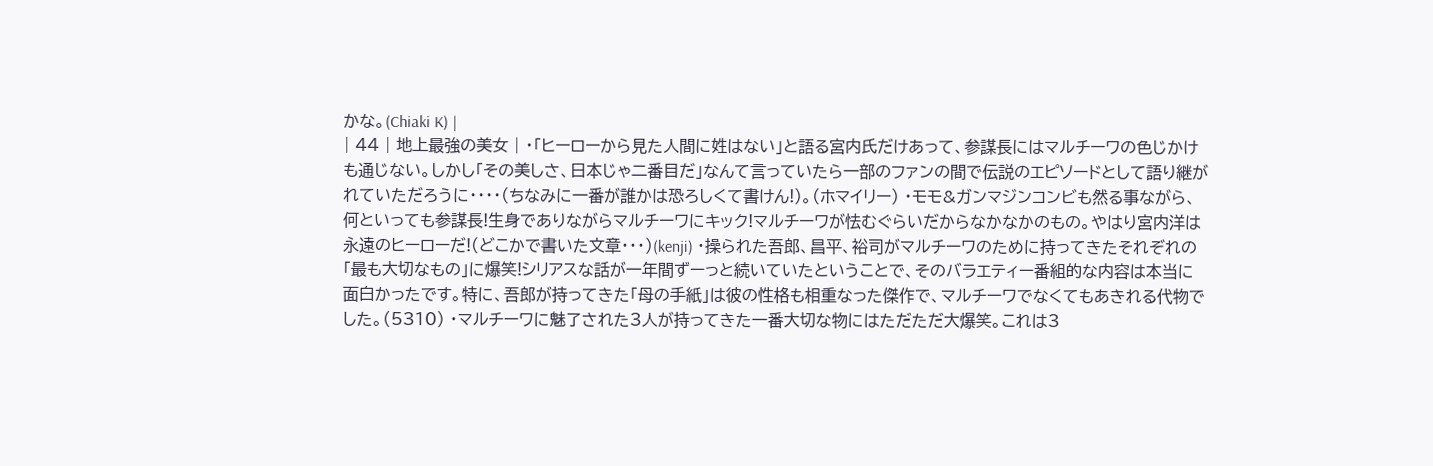かな。(Chiaki K) |
| 44 | 地上最強の美女 | ・「ヒーローから見た人間に姓はない」と語る宮内氏だけあって、参謀長にはマルチーワの色じかけも通じない。しかし「その美しさ、日本じゃ二番目だ」なんて言っていたら一部のファンの間で伝説のエピソードとして語り継がれていただろうに・・・・(ちなみに一番が誰かは恐ろしくて書けん!)。(ホマイリー) ・モモ&ガンマジンコンビも然る事ながら、何といっても参謀長!生身でありながらマルチーワにキック!マルチーワが怯むぐらいだからなかなかのもの。やはり宮内洋は永遠のヒーローだ!(どこかで書いた文章・・・)(kenji) ・操られた吾郎、昌平、裕司がマルチーワのために持ってきたそれぞれの「最も大切なもの」に爆笑!シリアスな話が一年間ずーっと続いていたということで、そのバラエティー番組的な内容は本当に面白かったです。特に、吾郎が持ってきた「母の手紙」は彼の性格も相重なった傑作で、マルチーワでなくてもあきれる代物でした。(5310) ・マルチーワに魅了された3人が持ってきた一番大切な物にはただただ大爆笑。これは3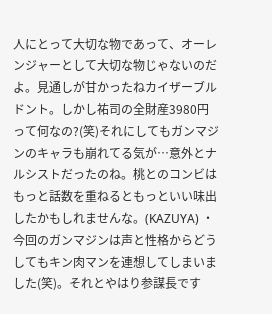人にとって大切な物であって、オーレンジャーとして大切な物じゃないのだよ。見通しが甘かったねカイザーブルドント。しかし祐司の全財産3980円って何なの?(笑)それにしてもガンマジンのキャラも崩れてる気が…意外とナルシストだったのね。桃とのコンビはもっと話数を重ねるともっといい味出したかもしれませんな。(KAZUYA) ・今回のガンマジンは声と性格からどうしてもキン肉マンを連想してしまいました(笑)。それとやはり参謀長です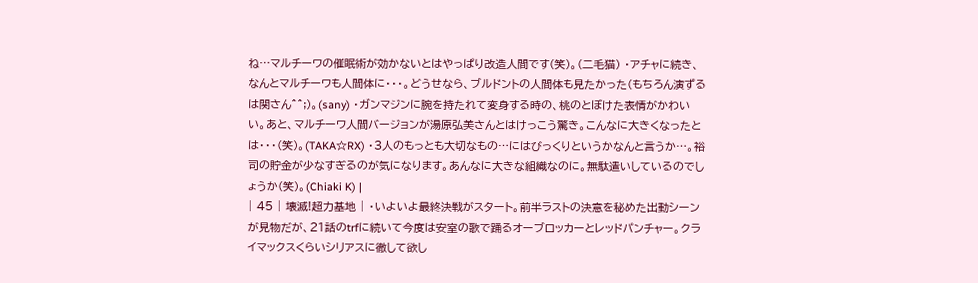ね…マルチーワの催眠術が効かないとはやっぱり改造人間です(笑)。(二毛猫) ・アチャに続き、なんとマルチーワも人間体に・・・。どうせなら、ブルドントの人間体も見たかった(もちろん演ずるは関さん^^;)。(sany) ・ガンマジンに腕を持たれて変身する時の、桃のとぼけた表情がかわいい。あと、マルチーワ人間バージョンが湯原弘美さんとはけっこう驚き。こんなに大きくなったとは・・・(笑)。(TAKA☆RX) ・3人のもっとも大切なもの…にはびっくりというかなんと言うか…。裕司の貯金が少なすぎるのが気になります。あんなに大きな組織なのに。無駄遣いしているのでしょうか(笑)。(Chiaki K) |
| 45 | 壊滅!超力基地 | ・いよいよ最終決戦がスタート。前半ラストの決意を秘めた出動シーンが見物だが、21話のtrfに続いて今度は安室の歌で踊るオーブロッカーとレッドパンチャー。クライマックスくらいシリアスに徹して欲し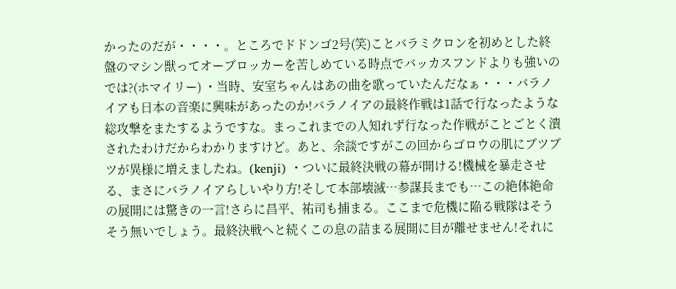かったのだが・・・・。ところでドドンゴ2号(笑)ことバラミクロンを初めとした終盤のマシン獣ってオーブロッカーを苦しめている時点でバッカスフンドよりも強いのでは?(ホマイリー) ・当時、安室ちゃんはあの曲を歌っていたんだなぁ・・・バラノイアも日本の音楽に興味があったのか!バラノイアの最終作戦は1話で行なったような総攻撃をまたするようですな。まっこれまでの人知れず行なった作戦がことごとく潰されたわけだからわかりますけど。あと、余談ですがこの回からゴロウの肌にブツブツが異様に増えましたね。(kenji) ・ついに最終決戦の幕が開ける!機械を暴走させる、まさにバラノイアらしいやり方!そして本部壊滅…参謀長までも…この絶体絶命の展開には驚きの一言!さらに昌平、祐司も捕まる。ここまで危機に陥る戦隊はそうそう無いでしょう。最終決戦へと続くこの息の詰まる展開に目が離せません!それに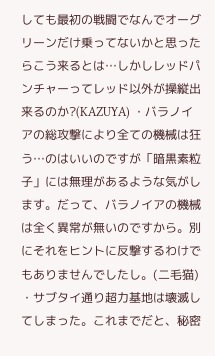しても最初の戦闘でなんでオーグリーンだけ乗ってないかと思ったらこう来るとは…しかしレッドパンチャーってレッド以外が操縦出来るのか?(KAZUYA) ・バラノイアの総攻撃により全ての機械は狂う…のはいいのですが「暗黒素粒子」には無理があるような気がします。だって、バラノイアの機械は全く異常が無いのですから。別にそれをヒントに反撃するわけでもありませんでしたし。(二毛猫) ・サブタイ通り超力基地は壊滅してしまった。これまでだと、秘密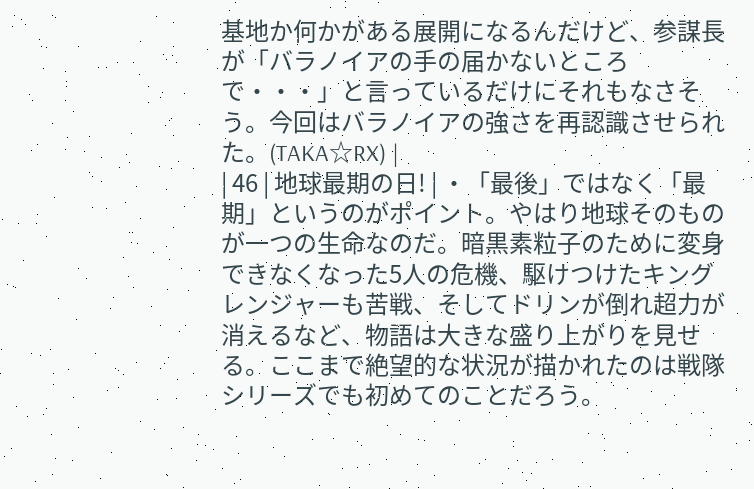基地か何かがある展開になるんだけど、参謀長が「バラノイアの手の届かないところで・・・」と言っているだけにそれもなさそう。今回はバラノイアの強さを再認識させられた。(TAKA☆RX) |
| 46 | 地球最期の日! | ・「最後」ではなく「最期」というのがポイント。やはり地球そのものが一つの生命なのだ。暗黒素粒子のために変身できなくなった5人の危機、駆けつけたキングレンジャーも苦戦、そしてドリンが倒れ超力が消えるなど、物語は大きな盛り上がりを見せる。ここまで絶望的な状況が描かれたのは戦隊シリーズでも初めてのことだろう。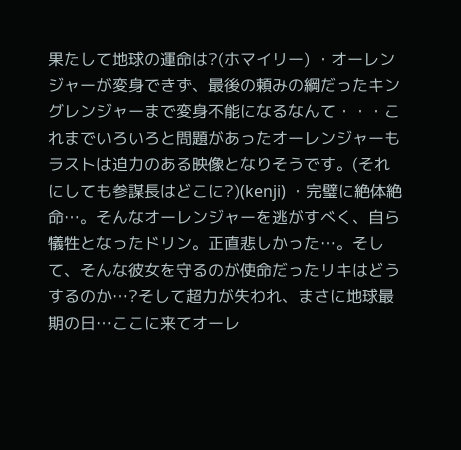果たして地球の運命は?(ホマイリー) ・オーレンジャーが変身できず、最後の頼みの綱だったキングレンジャーまで変身不能になるなんて・・・これまでいろいろと問題があったオーレンジャーもラストは迫力のある映像となりそうです。(それにしても参謀長はどこに?)(kenji) ・完璧に絶体絶命…。そんなオーレンジャーを逃がすべく、自ら犠牲となったドリン。正直悲しかった…。そして、そんな彼女を守るのが使命だったリキはどうするのか…?そして超力が失われ、まさに地球最期の日…ここに来てオーレ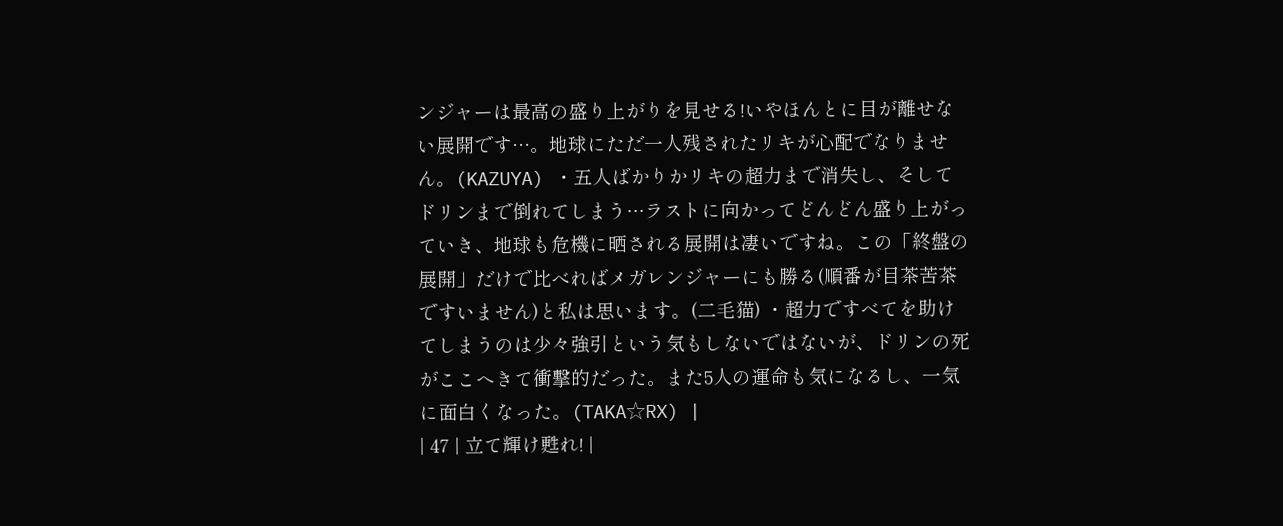ンジャーは最高の盛り上がりを見せる!いやほんとに目が離せない展開です…。地球にただ一人残されたリキが心配でなりません。(KAZUYA) ・五人ばかりかリキの超力まで消失し、そしてドリンまで倒れてしまう…ラストに向かってどんどん盛り上がっていき、地球も危機に晒される展開は凄いですね。この「終盤の展開」だけで比べればメガレンジャーにも勝る(順番が目茶苦茶ですいません)と私は思います。(二毛猫) ・超力ですべてを助けてしまうのは少々強引という気もしないではないが、ドリンの死がここへきて衝撃的だった。また5人の運命も気になるし、一気に面白くなった。(TAKA☆RX) |
| 47 | 立て輝け甦れ! |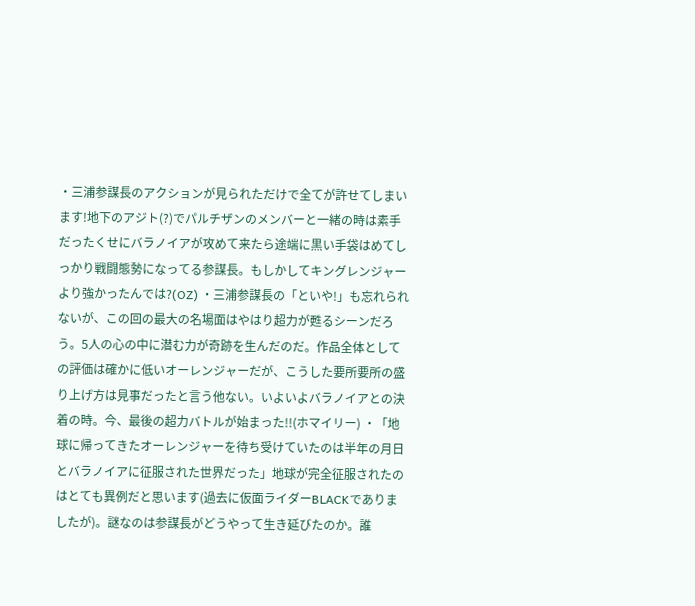・三浦参謀長のアクションが見られただけで全てが許せてしまいます!地下のアジト(?)でパルチザンのメンバーと一緒の時は素手だったくせにバラノイアが攻めて来たら途端に黒い手袋はめてしっかり戦闘態勢になってる参謀長。もしかしてキングレンジャーより強かったんでは?(OZ) ・三浦参謀長の「といや!」も忘れられないが、この回の最大の名場面はやはり超力が甦るシーンだろう。5人の心の中に潜む力が奇跡を生んだのだ。作品全体としての評価は確かに低いオーレンジャーだが、こうした要所要所の盛り上げ方は見事だったと言う他ない。いよいよバラノイアとの決着の時。今、最後の超力バトルが始まった!!(ホマイリー) ・「地球に帰ってきたオーレンジャーを待ち受けていたのは半年の月日とバラノイアに征服された世界だった」地球が完全征服されたのはとても異例だと思います(過去に仮面ライダーBLACKでありましたが)。謎なのは参謀長がどうやって生き延びたのか。誰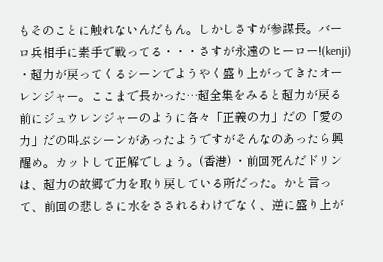もそのことに触れないんだもん。しかしさすが参謀長。バーロ兵相手に素手で戦ってる・・・さすが永遠のヒーロー!(kenji) ・超力が戻ってくるシーンでようやく盛り上がってきたオーレンジャー。ここまで長かった…超全集をみると超力が戻る前にジュウレンジャーのように各々「正義の力」だの「愛の力」だの叫ぶシーンがあったようですがそんなのあったら興醒め。カットして正解でしょう。(香港) ・前回死んだドリンは、超力の故郷で力を取り戻している所だった。かと言って、前回の悲しさに水をさされるわけでなく、逆に盛り上が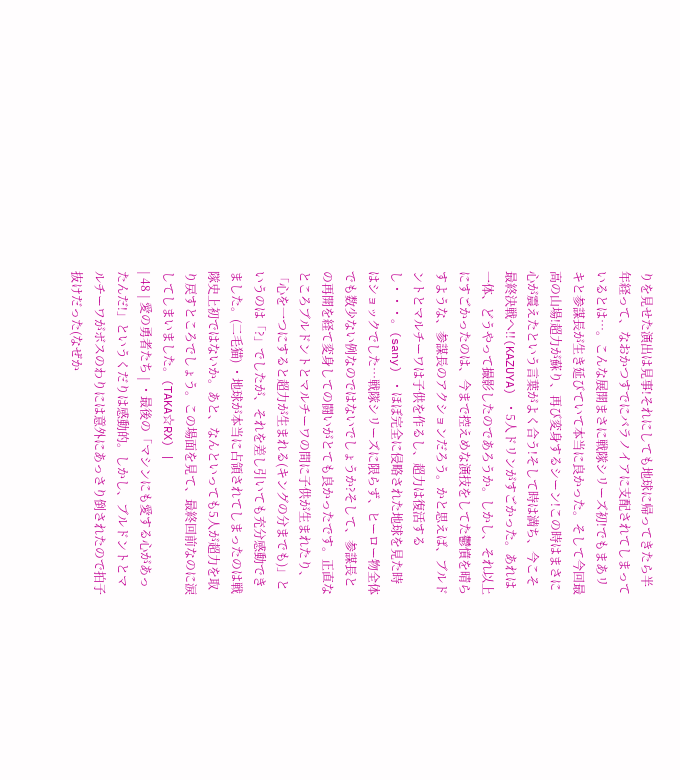りを見せた演出は見事!それにしても地球に帰ってきたら半年経って、なおかつすでにバラノイアに支配されてしまっているとは…。こんな展開まさに戦隊シリーズ初!でもまあリキと参謀長が生き延びていて本当に良かった。そして今回最高の山場!超力が蘇り、再び変身するシーン!この時はまさに心が震えたという言葉がよく合う!そして時は満ち、今こそ最終決戦へ!!(KAZUYA) ・5人ドリンがすごかった。あれは一体、どうやって撮影したのであろうか。しかし、それ以上にすごかったのは、今まで控えめな演技をしてた鬱憤を晴らすような、参謀長のアクションだろう。かと思えば、ブルドントとマルチーワは子供を作るし、超力は復活するし・・・。(sany) ・ほぼ完全に侵略された地球を見た時はショックでした…戦隊シリーズに限らず、ヒーロー物全体でも数少ない例なのではないでしょうか?そして、参謀長との再開を経て変身しての闘いがとても良かったです。正直なところブルドントとマルチーワの間に子供が生まれたり、「心を一つにすると超力が生まれる(キングの分までも)」というのは「?」でしたが、それを差し引いても充分感動できました。(二毛猫) ・地球が本当に占領されてしまったのは戦隊史上初ではないか。あと、なんといっても5人が超力を取り戻すところでしょう。この場面を見て、最終回前なのに涙してしまいました。(TAKA☆RX) |
| 48 | 愛の勇者たち | ・最後の「マシンにも愛する心があったんだ!」というくだりは感動的。しかし、ブルドントとマルチーワがボスのわりには意外にあっさり倒されたので拍子抜けだった(なぜか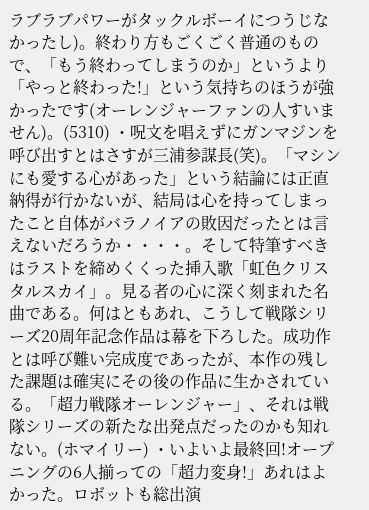ラブラブパワーがタックルボーイにつうじなかったし)。終わり方もごくごく普通のもので、「もう終わってしまうのか」というより「やっと終わった!」という気持ちのほうが強かったです(オーレンジャーファンの人すいません)。(5310) ・呪文を唱えずにガンマジンを呼び出すとはさすが三浦参謀長(笑)。「マシンにも愛する心があった」という結論には正直納得が行かないが、結局は心を持ってしまったこと自体がバラノイアの敗因だったとは言えないだろうか・・・・。そして特筆すべきはラストを締めくくった挿入歌「虹色クリスタルスカイ」。見る者の心に深く刻まれた名曲である。何はともあれ、こうして戦隊シリーズ20周年記念作品は幕を下ろした。成功作とは呼び難い完成度であったが、本作の残した課題は確実にその後の作品に生かされている。「超力戦隊オーレンジャー」、それは戦隊シリーズの新たな出発点だったのかも知れない。(ホマイリー) ・いよいよ最終回!オープニングの6人揃っての「超力変身!」あれはよかった。ロボットも総出演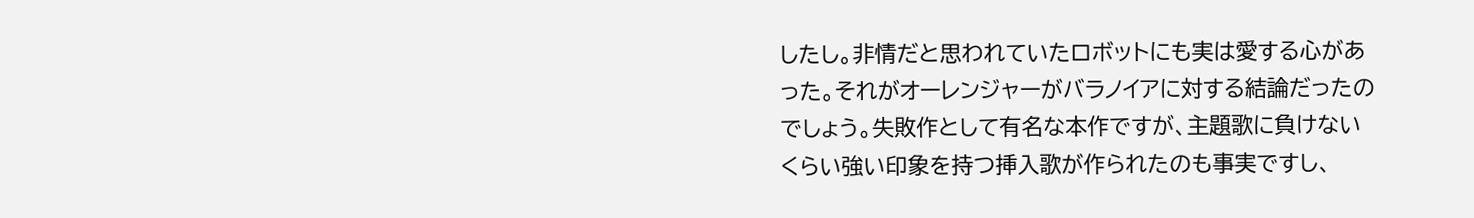したし。非情だと思われていたロボットにも実は愛する心があった。それがオーレンジャーがバラノイアに対する結論だったのでしょう。失敗作として有名な本作ですが、主題歌に負けないくらい強い印象を持つ挿入歌が作られたのも事実ですし、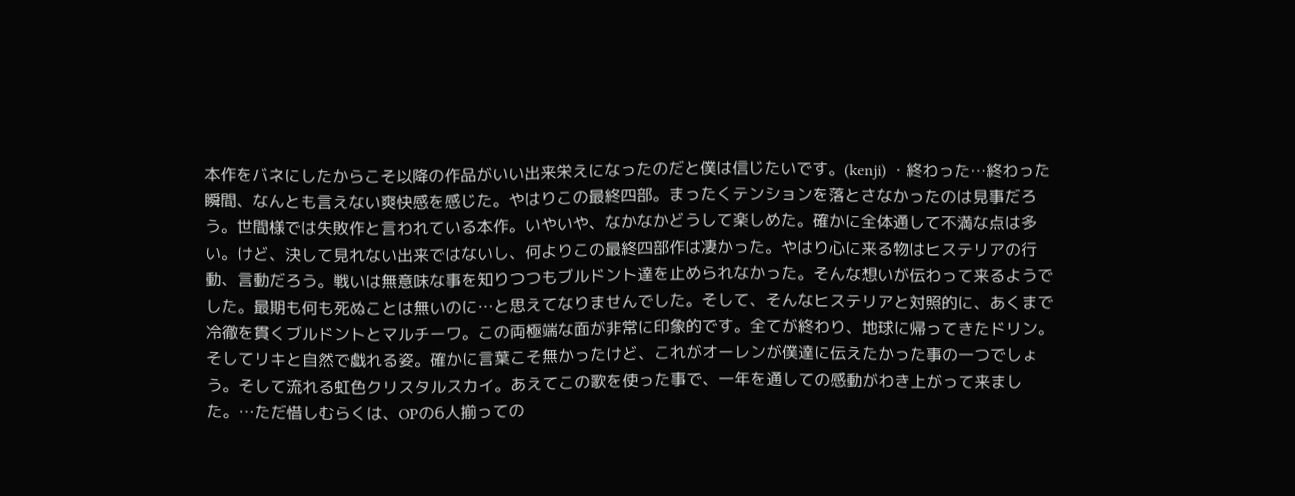本作をバネにしたからこそ以降の作品がいい出来栄えになったのだと僕は信じたいです。(kenji) ・終わった…終わった瞬間、なんとも言えない爽快感を感じた。やはりこの最終四部。まったくテンションを落とさなかったのは見事だろう。世間様では失敗作と言われている本作。いやいや、なかなかどうして楽しめた。確かに全体通して不満な点は多い。けど、決して見れない出来ではないし、何よりこの最終四部作は凄かった。やはり心に来る物はヒステリアの行動、言動だろう。戦いは無意味な事を知りつつもブルドント達を止められなかった。そんな想いが伝わって来るようでした。最期も何も死ぬことは無いのに…と思えてなりませんでした。そして、そんなヒステリアと対照的に、あくまで冷徹を貫くブルドントとマルチーワ。この両極端な面が非常に印象的です。全てが終わり、地球に帰ってきたドリン。そしてリキと自然で戯れる姿。確かに言葉こそ無かったけど、これがオーレンが僕達に伝えたかった事の一つでしょう。そして流れる虹色クリスタルスカイ。あえてこの歌を使った事で、一年を通しての感動がわき上がって来ました。…ただ惜しむらくは、OPの6人揃っての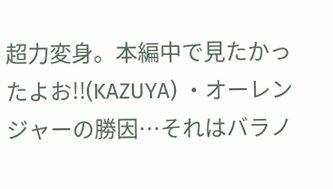超力変身。本編中で見たかったよお!!(KAZUYA) ・オーレンジャーの勝因…それはバラノ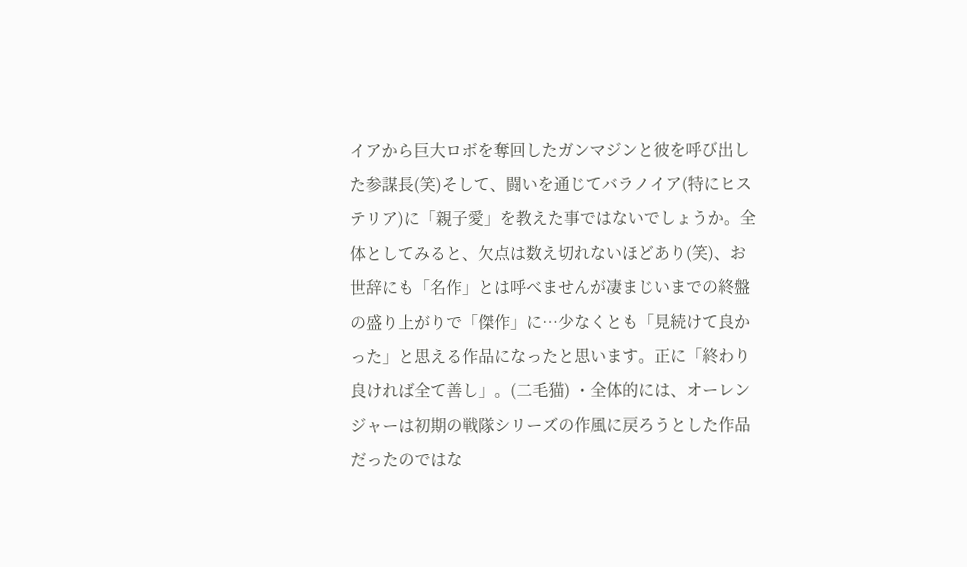イアから巨大ロボを奪回したガンマジンと彼を呼び出した参謀長(笑)そして、闘いを通じてバラノイア(特にヒステリア)に「親子愛」を教えた事ではないでしょうか。全体としてみると、欠点は数え切れないほどあり(笑)、お世辞にも「名作」とは呼べませんが凄まじいまでの終盤の盛り上がりで「傑作」に…少なくとも「見続けて良かった」と思える作品になったと思います。正に「終わり良ければ全て善し」。(二毛猫) ・全体的には、オーレンジャーは初期の戦隊シリーズの作風に戻ろうとした作品だったのではな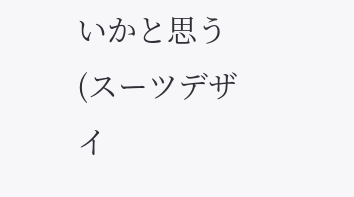いかと思う(スーツデザイ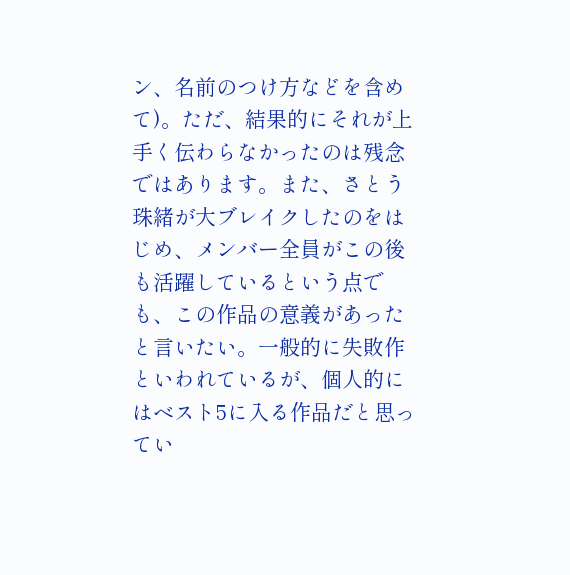ン、名前のつけ方などを含めて)。ただ、結果的にそれが上手く伝わらなかったのは残念ではあります。また、さとう珠緒が大ブレイクしたのをはじめ、メンバー全員がこの後も活躍しているという点でも、この作品の意義があったと言いたい。一般的に失敗作といわれているが、個人的にはベスト5に入る作品だと思ってい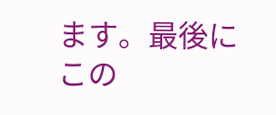ます。最後にこの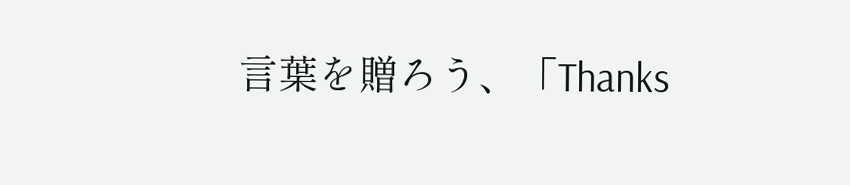言葉を贈ろう、「Thanks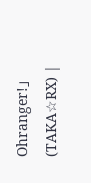Ohranger!」(TAKA☆RX) |